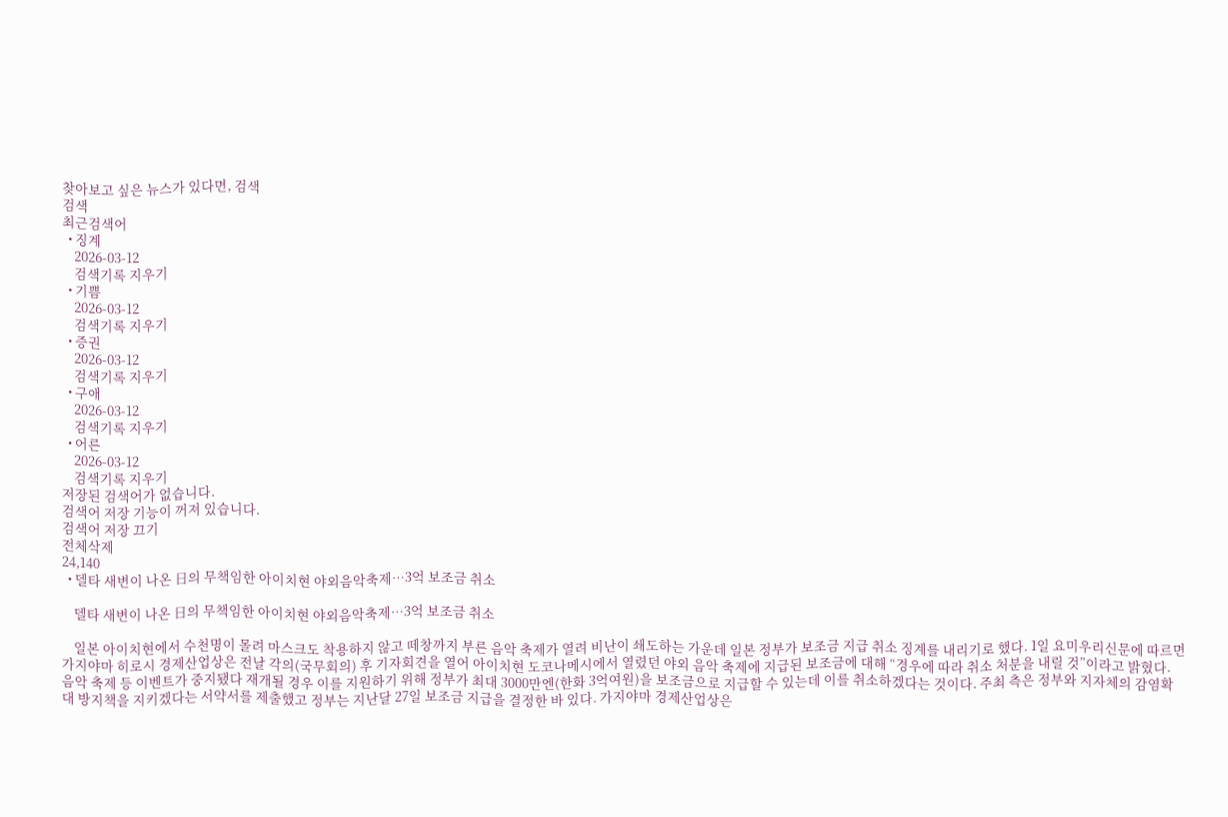찾아보고 싶은 뉴스가 있다면, 검색
검색
최근검색어
  • 징계
    2026-03-12
    검색기록 지우기
  • 기쁨
    2026-03-12
    검색기록 지우기
  • 증권
    2026-03-12
    검색기록 지우기
  • 구애
    2026-03-12
    검색기록 지우기
  • 어른
    2026-03-12
    검색기록 지우기
저장된 검색어가 없습니다.
검색어 저장 기능이 꺼져 있습니다.
검색어 저장 끄기
전체삭제
24,140
  • 델타 새변이 나온 日의 무책임한 아이치현 야외음악축제…3억 보조금 취소

    델타 새변이 나온 日의 무책임한 아이치현 야외음악축제…3억 보조금 취소

    일본 아이치현에서 수천명이 몰려 마스크도 착용하지 않고 떼창까지 부른 음악 축제가 열려 비난이 쇄도하는 가운데 일본 정부가 보조금 지급 취소 징계를 내리기로 했다. 1일 요미우리신문에 따르면 가지야마 히로시 경제산업상은 전날 각의(국무회의) 후 기자회견을 열어 아이치현 도코나메시에서 열렸던 야외 음악 축제에 지급된 보조금에 대해 “경우에 따라 취소 처분을 내릴 것”이라고 밝혔다. 음악 축제 등 이벤트가 중지됐다 재개될 경우 이를 지원하기 위해 정부가 최대 3000만엔(한화 3억여원)을 보조금으로 지급할 수 있는데 이를 취소하겠다는 것이다. 주최 측은 정부와 지자체의 감염확대 방지책을 지키겠다는 서약서를 제출했고 정부는 지난달 27일 보조금 지급을 결정한 바 있다. 가지야마 경제산업상은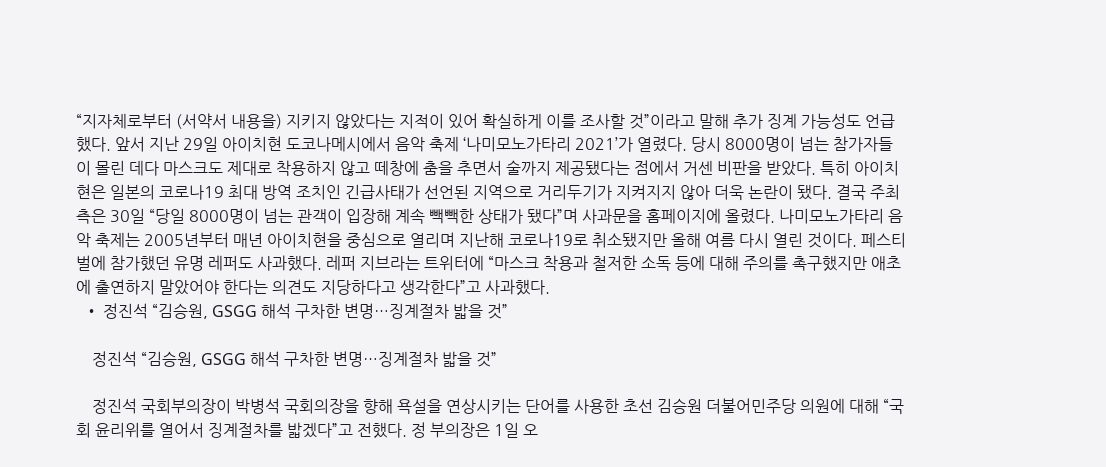“지자체로부터 (서약서 내용을) 지키지 않았다는 지적이 있어 확실하게 이를 조사할 것”이라고 말해 추가 징계 가능성도 언급했다. 앞서 지난 29일 아이치현 도코나메시에서 음악 축제 ‘나미모노가타리 2021’가 열렸다. 당시 8000명이 넘는 참가자들이 몰린 데다 마스크도 제대로 착용하지 않고 떼창에 춤을 추면서 술까지 제공됐다는 점에서 거센 비판을 받았다. 특히 아이치현은 일본의 코로나19 최대 방역 조치인 긴급사태가 선언된 지역으로 거리두기가 지켜지지 않아 더욱 논란이 됐다. 결국 주최 측은 30일 “당일 8000명이 넘는 관객이 입장해 계속 빽빽한 상태가 됐다”며 사과문을 홈페이지에 올렸다. 나미모노가타리 음악 축제는 2005년부터 매년 아이치현을 중심으로 열리며 지난해 코로나19로 취소됐지만 올해 여름 다시 열린 것이다. 페스티벌에 참가했던 유명 레퍼도 사과했다. 레퍼 지브라는 트위터에 “마스크 착용과 철저한 소독 등에 대해 주의를 촉구했지만 애초에 출연하지 말았어야 한다는 의견도 지당하다고 생각한다”고 사과했다.
  • 정진석 “김승원, GSGG 해석 구차한 변명…징계절차 밟을 것”

    정진석 “김승원, GSGG 해석 구차한 변명…징계절차 밟을 것”

    정진석 국회부의장이 박병석 국회의장을 향해 욕설을 연상시키는 단어를 사용한 초선 김승원 더불어민주당 의원에 대해 “국회 윤리위를 열어서 징계절차를 밟겠다”고 전했다. 정 부의장은 1일 오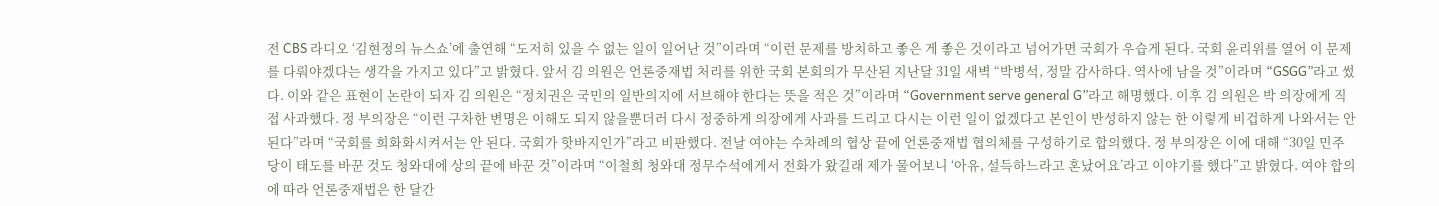전 CBS 라디오 ‘김현정의 뉴스쇼’에 출연해 “도저히 있을 수 없는 일이 일어난 것”이라며 “이런 문제를 방치하고 좋은 게 좋은 것이라고 넘어가면 국회가 우습게 된다. 국회 윤리위를 열어 이 문제를 다뤄야겠다는 생각을 가지고 있다”고 밝혔다. 앞서 김 의원은 언론중재법 처리를 위한 국회 본회의가 무산된 지난달 31일 새벽 “박병석, 정말 감사하다. 역사에 남을 것”이라며 “GSGG”라고 썼다. 이와 같은 표현이 논란이 되자 김 의원은 “정치권은 국민의 일반의지에 서브해야 한다는 뜻을 적은 것”이라며 “Government serve general G”라고 해명했다. 이후 김 의원은 박 의장에게 직접 사과했다. 정 부의장은 “이런 구차한 변명은 이해도 되지 않을뿐더러 다시 정중하게 의장에게 사과를 드리고 다시는 이런 일이 없겠다고 본인이 반성하지 않는 한 이렇게 비겁하게 나와서는 안 된다”라며 “국회를 희화화시켜서는 안 된다. 국회가 핫바지인가”라고 비판했다. 전날 여야는 수차례의 협상 끝에 언론중재법 협의체를 구성하기로 합의했다. 정 부의장은 이에 대해 “30일 민주당이 태도를 바꾼 것도 청와대에 상의 끝에 바꾼 것”이라며 “이철희 청와대 정무수석에게서 전화가 왔길래 제가 물어보니 ‘아유, 설득하느라고 혼났어요’라고 이야기를 했다”고 밝혔다. 여야 합의에 따라 언론중재법은 한 달간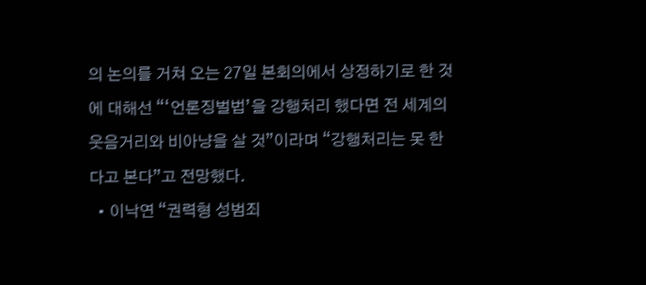의 논의를 거쳐 오는 27일 본회의에서 상정하기로 한 것에 대해선 “‘언론징벌법’을 강행처리 했다면 전 세계의 웃음거리와 비아냥을 살 것”이라며 “강행처리는 못 한다고 본다”고 전망했다.
  • 이낙연 “권력형 성범죄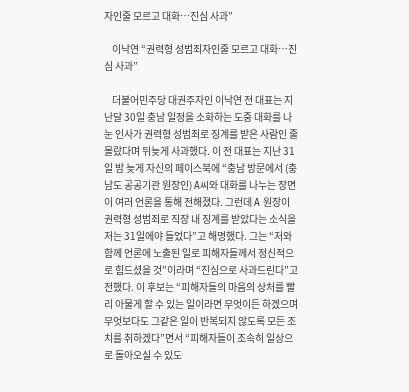자인줄 모르고 대화…진심 사과”

    이낙연 “권력형 성범죄자인줄 모르고 대화…진심 사과”

    더불어민주당 대권주자인 이낙연 전 대표는 지난달 30일 충남 일정을 소화하는 도중 대화를 나눈 인사가 권력형 성범죄로 징계를 받은 사람인 줄 몰랐다며 뒤늦게 사과했다. 이 전 대표는 지난 31일 밤 늦게 자신의 페이스북에 “충남 방문에서 (충남도 공공기관 원장인) A씨와 대화를 나누는 장면이 여러 언론을 통해 전해졌다. 그런데 A 원장이 권력형 성범죄로 직장 내 징계를 받았다는 소식을 저는 31일에야 들었다”고 해명했다. 그는 “저와 함께 언론에 노출된 일로 피해자들께서 정신적으로 힘드셨을 것”이라며 “진심으로 사과드린다”고 전했다. 이 후보는 “피해자들의 마음의 상처를 빨리 아물게 할 수 있는 일이라면 무엇이든 하겠으며 무엇보다도 그같은 일이 반복되지 않도록 모든 조치를 취하겠다”면서 “피해자들이 조속히 일상으로 돌아오실 수 있도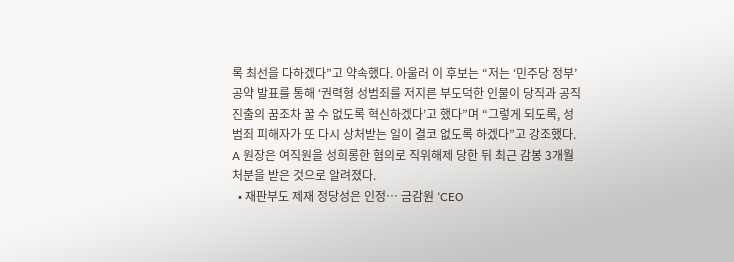록 최선을 다하겠다”고 약속했다. 아울러 이 후보는 “저는 ‘민주당 정부’ 공약 발표를 통해 ‘권력형 성범죄를 저지른 부도덕한 인물이 당직과 공직 진출의 꿈조차 꿀 수 없도록 혁신하겠다’고 했다”며 “그렇게 되도록, 성범죄 피해자가 또 다시 상처받는 일이 결코 없도록 하겠다”고 강조했다. A 원장은 여직원을 성희롱한 혐의로 직위해제 당한 뒤 최근 감봉 3개월 처분을 받은 것으로 알려졌다.
  • 재판부도 제재 정당성은 인정… 금감원 ‘CEO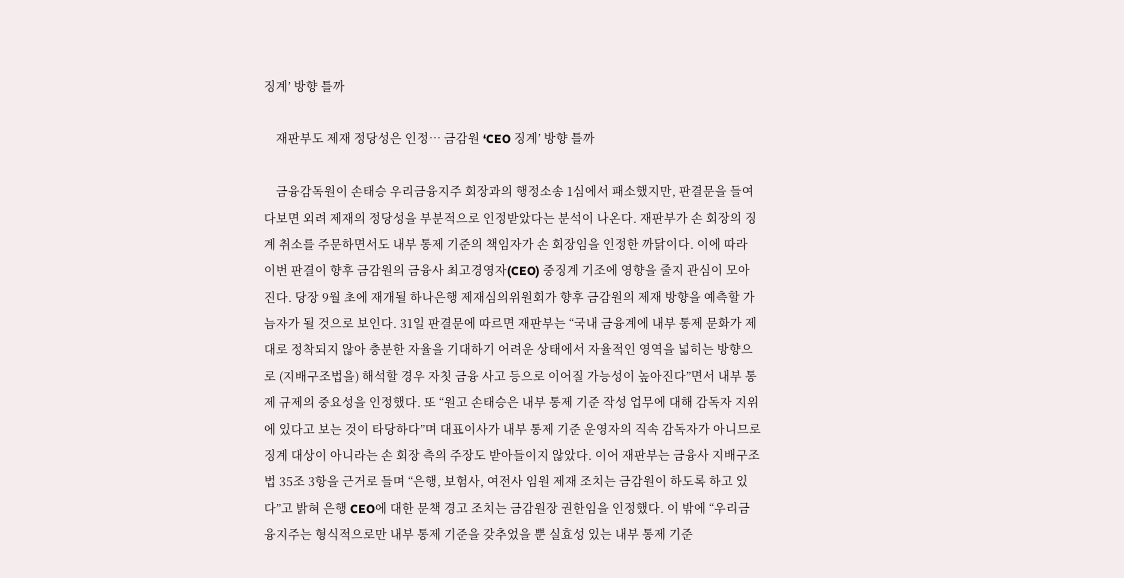징계’ 방향 틀까

    재판부도 제재 정당성은 인정… 금감원 ‘CEO 징계’ 방향 틀까

    금융감독원이 손태승 우리금융지주 회장과의 행정소송 1심에서 패소했지만, 판결문을 들여다보면 외려 제재의 정당성을 부분적으로 인정받았다는 분석이 나온다. 재판부가 손 회장의 징계 취소를 주문하면서도 내부 통제 기준의 책임자가 손 회장임을 인정한 까닭이다. 이에 따라 이번 판결이 향후 금감원의 금융사 최고경영자(CEO) 중징계 기조에 영향을 줄지 관심이 모아진다. 당장 9월 초에 재개될 하나은행 제재심의위원회가 향후 금감원의 제재 방향을 예측할 가늠자가 될 것으로 보인다. 31일 판결문에 따르면 재판부는 “국내 금융계에 내부 통제 문화가 제대로 정착되지 않아 충분한 자율을 기대하기 어려운 상태에서 자율적인 영역을 넓히는 방향으로 (지배구조법을) 해석할 경우 자칫 금융 사고 등으로 이어질 가능성이 높아진다”면서 내부 통제 규제의 중요성을 인정했다. 또 “원고 손태승은 내부 통제 기준 작성 업무에 대해 감독자 지위에 있다고 보는 것이 타당하다”며 대표이사가 내부 통제 기준 운영자의 직속 감독자가 아니므로 징계 대상이 아니라는 손 회장 측의 주장도 받아들이지 않았다. 이어 재판부는 금융사 지배구조법 35조 3항을 근거로 들며 “은행, 보험사, 여전사 임원 제재 조치는 금감원이 하도록 하고 있다”고 밝혀 은행 CEO에 대한 문책 경고 조치는 금감원장 권한임을 인정했다. 이 밖에 “우리금융지주는 형식적으로만 내부 통제 기준을 갖추었을 뿐 실효성 있는 내부 통제 기준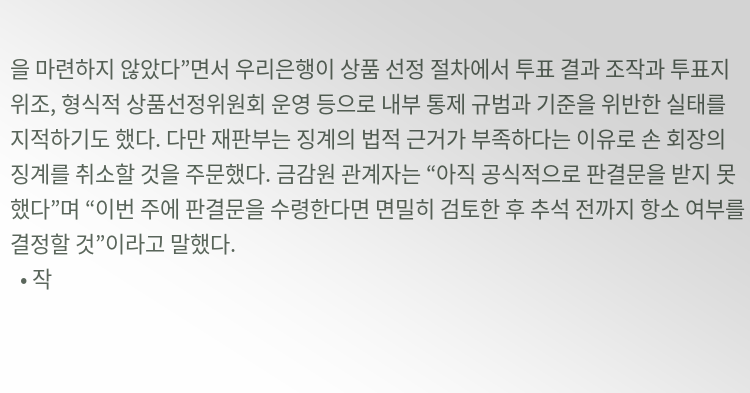을 마련하지 않았다”면서 우리은행이 상품 선정 절차에서 투표 결과 조작과 투표지 위조, 형식적 상품선정위원회 운영 등으로 내부 통제 규범과 기준을 위반한 실태를 지적하기도 했다. 다만 재판부는 징계의 법적 근거가 부족하다는 이유로 손 회장의 징계를 취소할 것을 주문했다. 금감원 관계자는 “아직 공식적으로 판결문을 받지 못했다”며 “이번 주에 판결문을 수령한다면 면밀히 검토한 후 추석 전까지 항소 여부를 결정할 것”이라고 말했다.
  • 작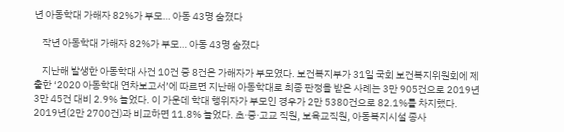년 아동학대 가해자 82%가 부모… 아동 43명 숨졌다

    작년 아동학대 가해자 82%가 부모… 아동 43명 숨졌다

    지난해 발생한 아동학대 사건 10건 중 8건은 가해자가 부모였다. 보건복지부가 31일 국회 보건복지위원회에 제출한 ‘2020 아동학대 연차보고서’에 따르면 지난해 아동학대로 최종 판정을 받은 사례는 3만 905건으로 2019년 3만 45건 대비 2.9% 늘었다. 이 가운데 학대 행위자가 부모인 경우가 2만 5380건으로 82.1%를 차지했다. 2019년(2만 2700건)과 비교하면 11.8% 늘었다. 초·중·고교 직원, 보육교직원, 아동복지시설 종사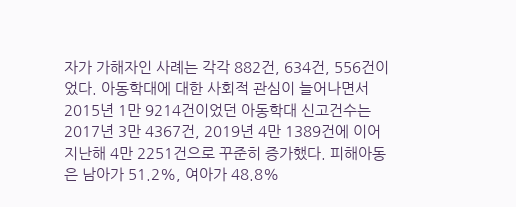자가 가해자인 사례는 각각 882건, 634건, 556건이었다. 아동학대에 대한 사회적 관심이 늘어나면서 2015년 1만 9214건이었던 아동학대 신고건수는 2017년 3만 4367건, 2019년 4만 1389건에 이어 지난해 4만 2251건으로 꾸준히 증가했다. 피해아동은 남아가 51.2%, 여아가 48.8%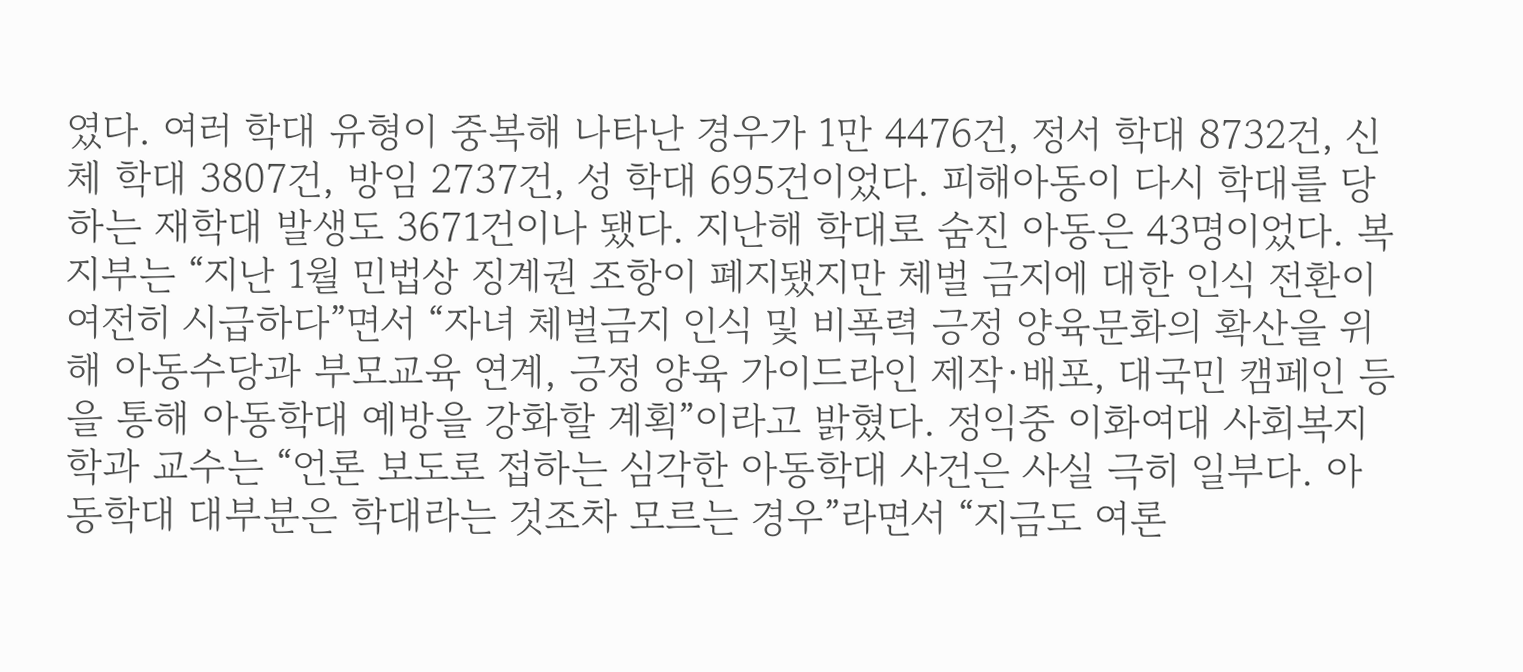였다. 여러 학대 유형이 중복해 나타난 경우가 1만 4476건, 정서 학대 8732건, 신체 학대 3807건, 방임 2737건, 성 학대 695건이었다. 피해아동이 다시 학대를 당하는 재학대 발생도 3671건이나 됐다. 지난해 학대로 숨진 아동은 43명이었다. 복지부는 “지난 1월 민법상 징계권 조항이 폐지됐지만 체벌 금지에 대한 인식 전환이 여전히 시급하다”면서 “자녀 체벌금지 인식 및 비폭력 긍정 양육문화의 확산을 위해 아동수당과 부모교육 연계, 긍정 양육 가이드라인 제작·배포, 대국민 캠페인 등을 통해 아동학대 예방을 강화할 계획”이라고 밝혔다. 정익중 이화여대 사회복지학과 교수는 “언론 보도로 접하는 심각한 아동학대 사건은 사실 극히 일부다. 아동학대 대부분은 학대라는 것조차 모르는 경우”라면서 “지금도 여론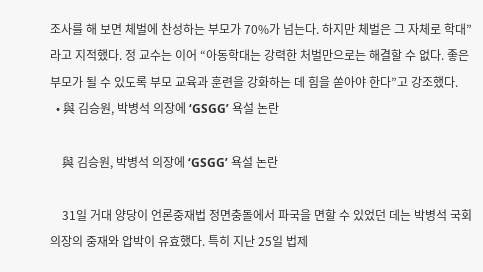조사를 해 보면 체벌에 찬성하는 부모가 70%가 넘는다. 하지만 체벌은 그 자체로 학대”라고 지적했다. 정 교수는 이어 “아동학대는 강력한 처벌만으로는 해결할 수 없다. 좋은 부모가 될 수 있도록 부모 교육과 훈련을 강화하는 데 힘을 쏟아야 한다”고 강조했다.
  • 與 김승원, 박병석 의장에 ‘GSGG’ 욕설 논란

    與 김승원, 박병석 의장에 ‘GSGG’ 욕설 논란

    31일 거대 양당이 언론중재법 정면충돌에서 파국을 면할 수 있었던 데는 박병석 국회의장의 중재와 압박이 유효했다. 특히 지난 25일 법제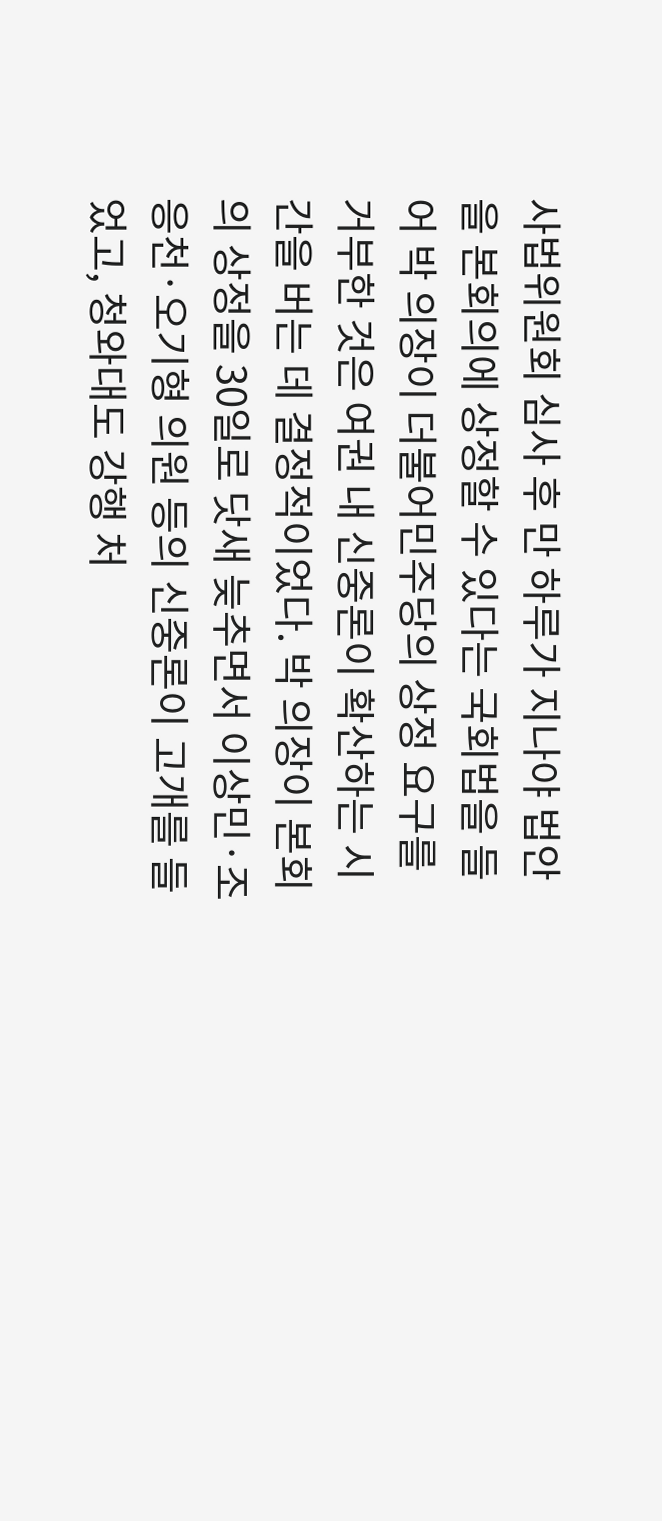사법위원회 심사 후 만 하루가 지나야 법안을 본회의에 상정할 수 있다는 국회법을 들어 박 의장이 더불어민주당의 상정 요구를 거부한 것은 여권 내 신중론이 확산하는 시간을 버는 데 결정적이었다. 박 의장이 본회의 상정을 30일로 닷새 늦추면서 이상민·조응천·오기형 의원 등의 신중론이 고개를 들었고, 청와대도 강행 처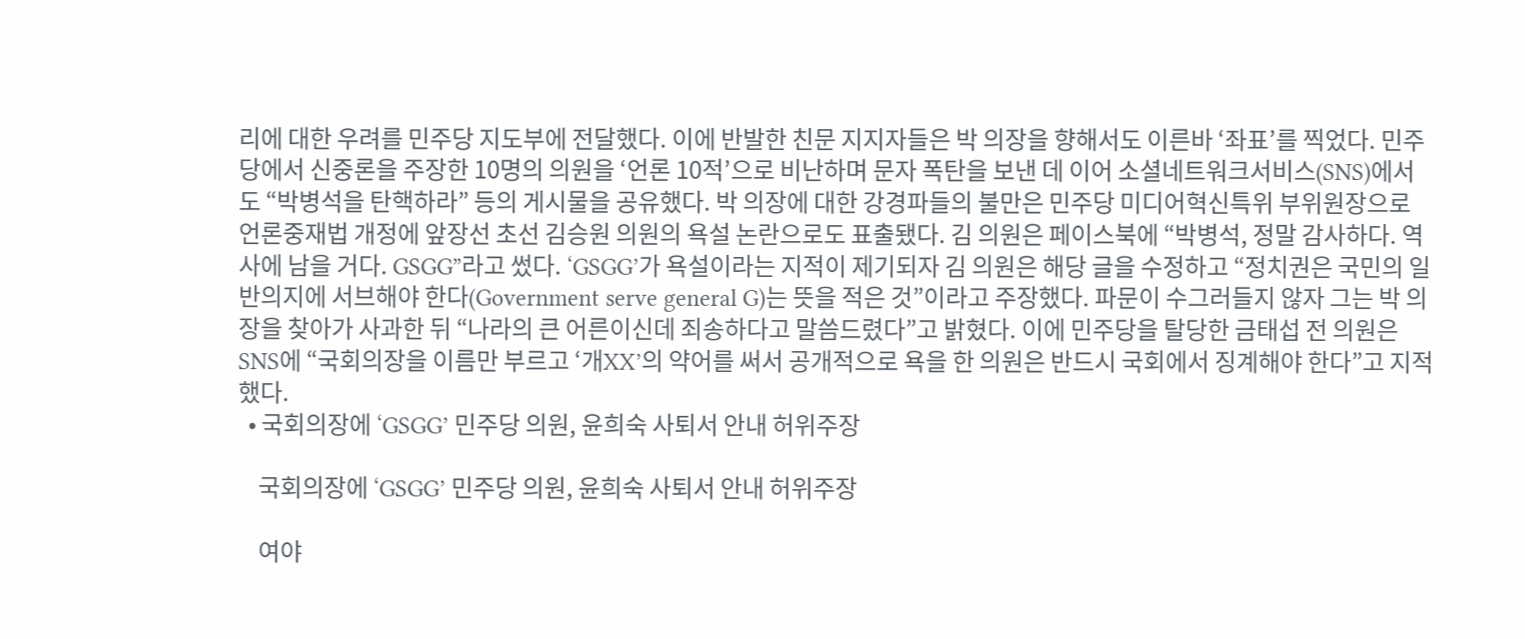리에 대한 우려를 민주당 지도부에 전달했다. 이에 반발한 친문 지지자들은 박 의장을 향해서도 이른바 ‘좌표’를 찍었다. 민주당에서 신중론을 주장한 10명의 의원을 ‘언론 10적’으로 비난하며 문자 폭탄을 보낸 데 이어 소셜네트워크서비스(SNS)에서도 “박병석을 탄핵하라” 등의 게시물을 공유했다. 박 의장에 대한 강경파들의 불만은 민주당 미디어혁신특위 부위원장으로 언론중재법 개정에 앞장선 초선 김승원 의원의 욕설 논란으로도 표출됐다. 김 의원은 페이스북에 “박병석, 정말 감사하다. 역사에 남을 거다. GSGG”라고 썼다. ‘GSGG’가 욕설이라는 지적이 제기되자 김 의원은 해당 글을 수정하고 “정치권은 국민의 일반의지에 서브해야 한다(Government serve general G)는 뜻을 적은 것”이라고 주장했다. 파문이 수그러들지 않자 그는 박 의장을 찾아가 사과한 뒤 “나라의 큰 어른이신데 죄송하다고 말씀드렸다”고 밝혔다. 이에 민주당을 탈당한 금태섭 전 의원은 SNS에 “국회의장을 이름만 부르고 ‘개XX’의 약어를 써서 공개적으로 욕을 한 의원은 반드시 국회에서 징계해야 한다”고 지적했다.
  • 국회의장에 ‘GSGG’ 민주당 의원, 윤희숙 사퇴서 안내 허위주장

    국회의장에 ‘GSGG’ 민주당 의원, 윤희숙 사퇴서 안내 허위주장

    여야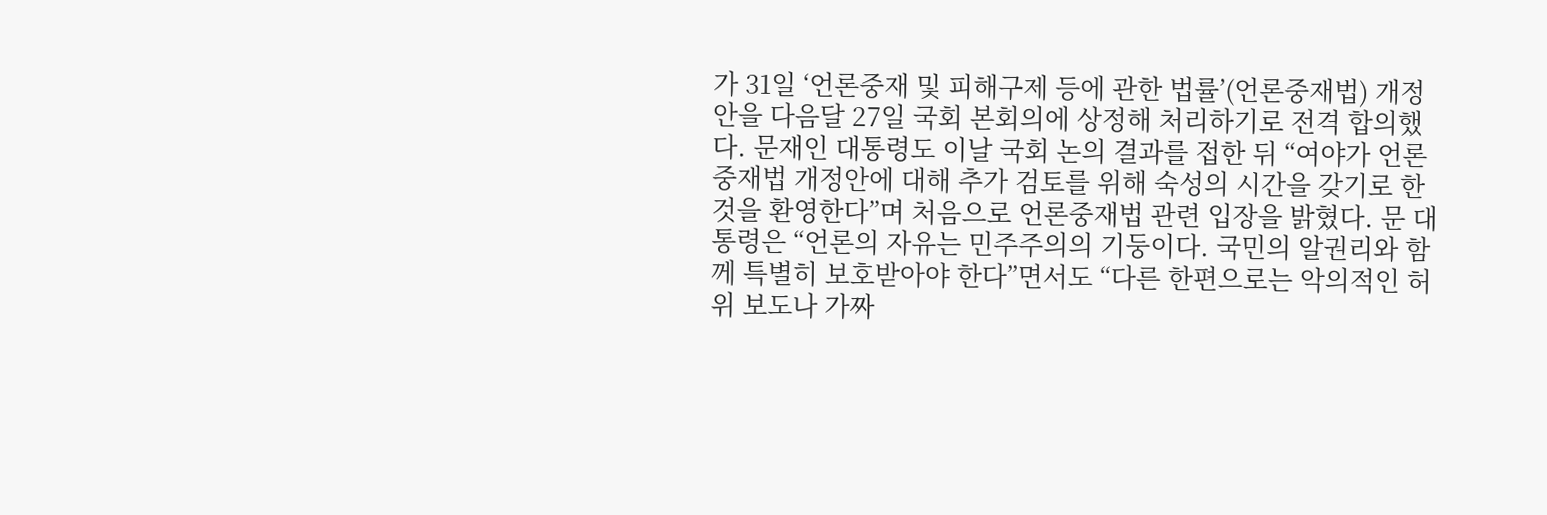가 31일 ‘언론중재 및 피해구제 등에 관한 법률’(언론중재법) 개정안을 다음달 27일 국회 본회의에 상정해 처리하기로 전격 합의했다. 문재인 대통령도 이날 국회 논의 결과를 접한 뒤 “여야가 언론중재법 개정안에 대해 추가 검토를 위해 숙성의 시간을 갖기로 한 것을 환영한다”며 처음으로 언론중재법 관련 입장을 밝혔다. 문 대통령은 “언론의 자유는 민주주의의 기둥이다. 국민의 알권리와 함께 특별히 보호받아야 한다”면서도 “다른 한편으로는 악의적인 허위 보도나 가짜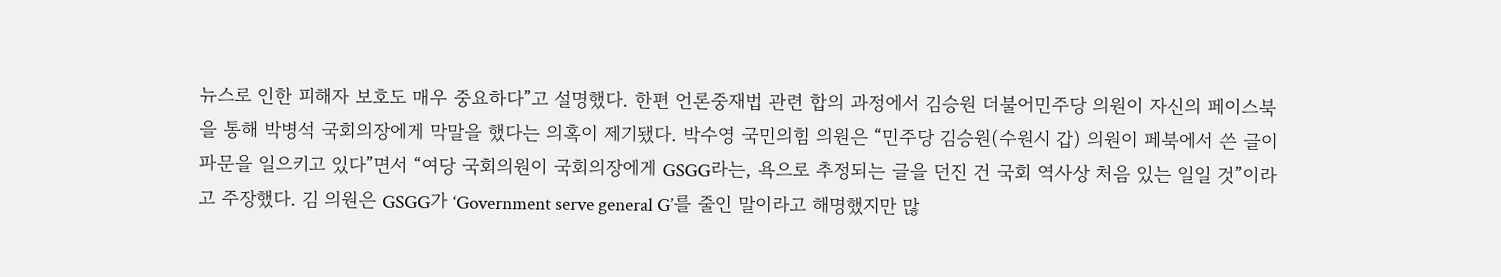뉴스로 인한 피해자 보호도 매우 중요하다”고 설명했다. 한편 언론중재법 관련 합의 과정에서 김승원 더불어민주당 의원이 자신의 페이스북을 통해 박병석 국회의장에게 막말을 했다는 의혹이 제기됐다. 박수영 국민의힘 의원은 “민주당 김승원(수원시 갑) 의원이 페북에서 쓴 글이 파문을 일으키고 있다”면서 “여당 국회의원이 국회의장에게 GSGG라는, 욕으로 추정되는 글을 던진 건 국회 역사상 처음 있는 일일 것”이라고 주장했다. 김 의원은 GSGG가 ‘Government serve general G’를 줄인 말이라고 해명했지만 많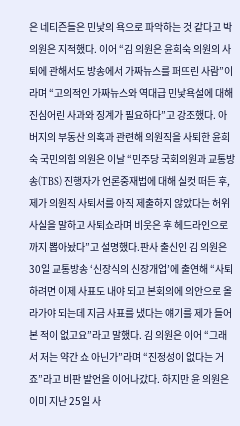은 네티즌들은 민낯의 욕으로 파악하는 것 같다고 박 의원은 지적했다. 이어 “김 의원은 윤희숙 의원의 사퇴에 관해서도 방송에서 가짜뉴스를 퍼뜨린 사람”이라며 “고의적인 가짜뉴스와 역대급 민낯욕설에 대해 진심어린 사과와 징계가 필요하다”고 강조했다. 아버지의 부동산 의혹과 관련해 의원직을 사퇴한 윤희숙 국민의힘 의원은 이날 “민주당 국회의원과 교통방송(TBS) 진행자가 언론중재법에 대해 실컷 떠든 후, 제가 의원직 사퇴서를 아직 제출하지 않았다는 허위사실을 말하고 사퇴쇼라며 비웃은 후 헤드라인으로까지 뽑아놨다”고 설명했다.판사 출신인 김 의원은 30일 교통방송 ‘신장식의 신장개업’에 출연해 “사퇴하려면 이제 사표도 내야 되고 본회의에 의안으로 올라가야 되는데 지금 사표를 냈다는 얘기를 제가 들어본 적이 없고요”라고 말했다. 김 의원은 이어 “그래서 저는 약간 쇼 아닌가”라며 “진정성이 없다는 거죠”라고 비판 발언을 이어나갔다. 하지만 윤 의원은 이미 지난 25일 사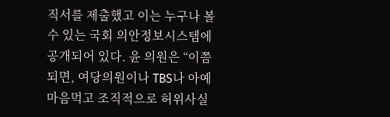직서를 제출했고 이는 누구나 볼 수 있는 국회 의안정보시스템에 공개되어 있다. 윤 의원은 “이쯤 되면, 여당의원이나 TBS나 아예 마음먹고 조직적으로 허위사실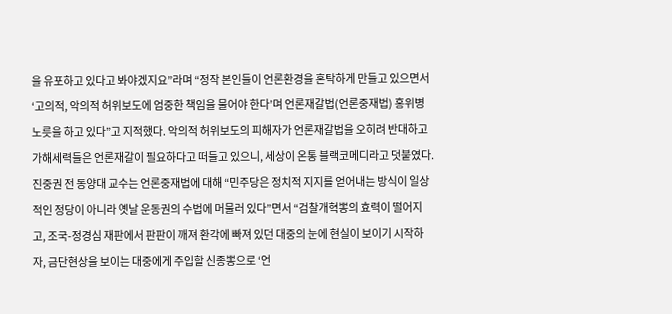을 유포하고 있다고 봐야겠지요”라며 “정작 본인들이 언론환경을 혼탁하게 만들고 있으면서 ‘고의적, 악의적 허위보도에 엄중한 책임을 물어야 한다’며 언론재갈법(언론중재법) 홍위병 노릇을 하고 있다”고 지적했다. 악의적 허위보도의 피해자가 언론재갈법을 오히려 반대하고 가해세력들은 언론재갈이 필요하다고 떠들고 있으니, 세상이 온통 블랙코메디라고 덧붙였다. 진중권 전 동양대 교수는 언론중재법에 대해 “민주당은 정치적 지지를 얻어내는 방식이 일상적인 정당이 아니라 옛날 운동권의 수법에 머물러 있다”면서 “검찰개혁뽕의 효력이 떨어지고, 조국-정경심 재판에서 판판이 깨져 환각에 빠져 있던 대중의 눈에 현실이 보이기 시작하자, 금단현상을 보이는 대중에게 주입할 신종뽕으로 ‘언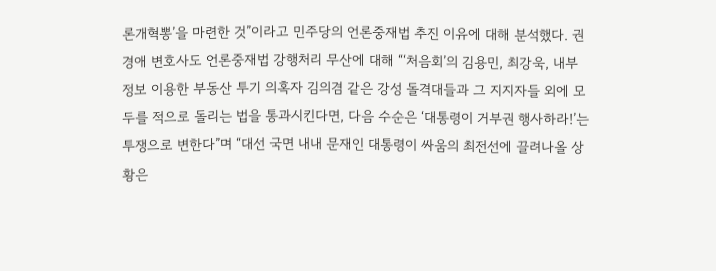론개혁뽕’을 마련한 것”이라고 민주당의 언론중재법 추진 이유에 대해 분석했다. 권경애 변호사도 언론중재법 강행처리 무산에 대해 “‘처음회’의 김용민, 최강욱, 내부정보 이용한 부동산 투기 의혹자 김의겸 같은 강성 돌격대들과 그 지지자들 외에 모두를 적으로 돌리는 법을 통과시킨다면, 다음 수순은 ‘대통령이 거부권 행사하라!’는 투쟁으로 변한다”며 “대선 국면 내내 문재인 대통령이 싸움의 최전선에 끌려나올 상황은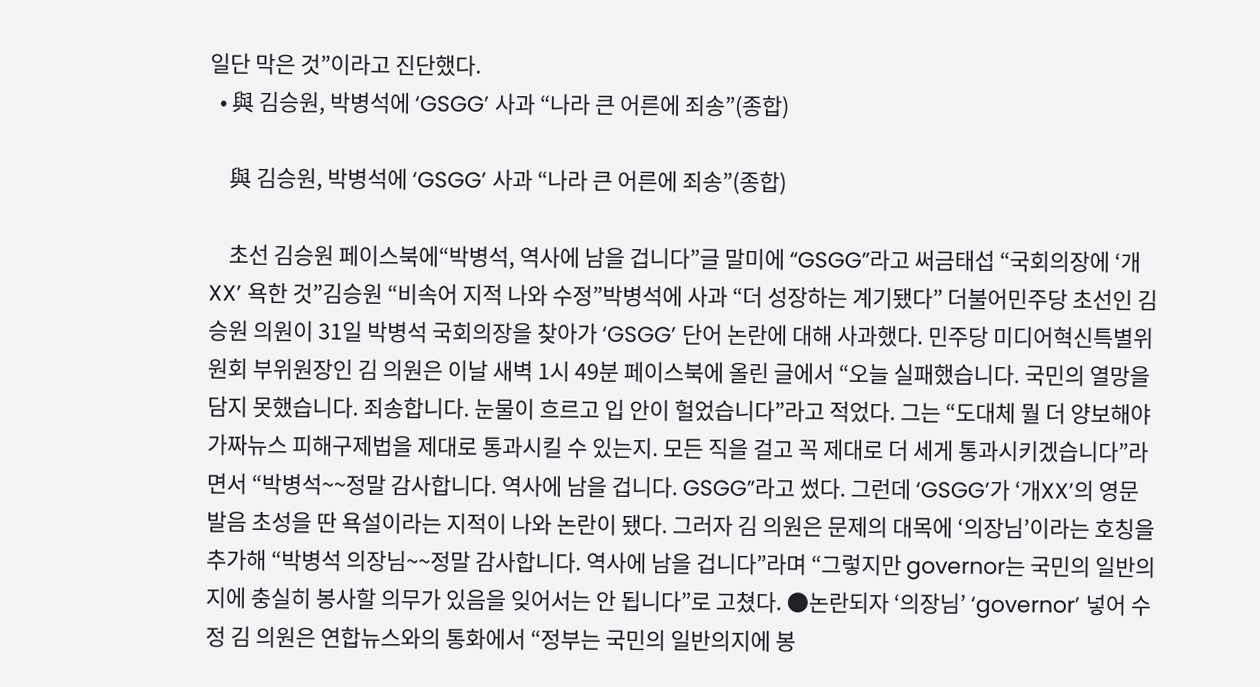일단 막은 것”이라고 진단했다.
  • 與 김승원, 박병석에 ‘GSGG’ 사과 “나라 큰 어른에 죄송”(종합)

    與 김승원, 박병석에 ‘GSGG’ 사과 “나라 큰 어른에 죄송”(종합)

    초선 김승원 페이스북에“박병석, 역사에 남을 겁니다”글 말미에 “GSGG”라고 써금태섭 “국회의장에 ‘개XX’ 욕한 것”김승원 “비속어 지적 나와 수정”박병석에 사과 “더 성장하는 계기됐다” 더불어민주당 초선인 김승원 의원이 31일 박병석 국회의장을 찾아가 ‘GSGG’ 단어 논란에 대해 사과했다. 민주당 미디어혁신특별위원회 부위원장인 김 의원은 이날 새벽 1시 49분 페이스북에 올린 글에서 “오늘 실패했습니다. 국민의 열망을 담지 못했습니다. 죄송합니다. 눈물이 흐르고 입 안이 헐었습니다”라고 적었다. 그는 “도대체 뭘 더 양보해야 가짜뉴스 피해구제법을 제대로 통과시킬 수 있는지. 모든 직을 걸고 꼭 제대로 더 세게 통과시키겠습니다”라면서 “박병석~~정말 감사합니다. 역사에 남을 겁니다. GSGG”라고 썼다. 그런데 ‘GSGG’가 ‘개XX’의 영문 발음 초성을 딴 욕설이라는 지적이 나와 논란이 됐다. 그러자 김 의원은 문제의 대목에 ‘의장님’이라는 호칭을 추가해 “박병석 의장님~~정말 감사합니다. 역사에 남을 겁니다”라며 “그렇지만 governor는 국민의 일반의지에 충실히 봉사할 의무가 있음을 잊어서는 안 됩니다”로 고쳤다. ●논란되자 ‘의장님’ ‘governor’ 넣어 수정 김 의원은 연합뉴스와의 통화에서 “정부는 국민의 일반의지에 봉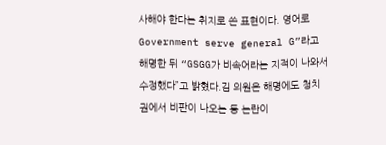사해야 한다는 취지로 쓴 표현이다. 영어로 Government serve general G”라고 해명한 뒤 “GSGG가 비속어라는 지적이 나와서 수정했다”고 밝혔다.김 의원은 해명에도 청치권에서 비판이 나오는 등 논란이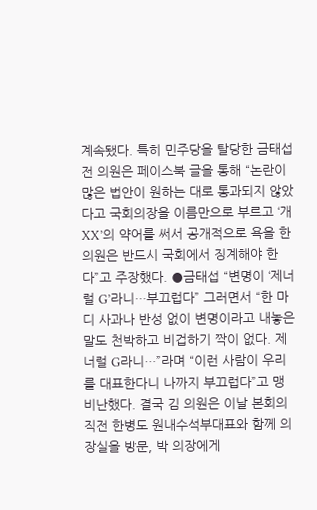계속됐다. 특히 민주당을 탈당한 금태섭 전 의원은 페이스북 글을 통해 “논란이 많은 법안이 원하는 대로 통과되지 않았다고 국회의장을 이름만으로 부르고 ‘개XX’의 약어를 써서 공개적으로 욕을 한 의원은 반드시 국회에서 징계해야 한다”고 주장했다. ●금태섭 “변명이 ‘제너럴 G’라니…부끄럽다” 그러면서 “한 마디 사과나 반성 없이 변명이라고 내놓은 말도 천박하고 비겁하기 짝이 없다. 제너럴 G라니…”라며 “이런 사람이 우리를 대표한다니 나까지 부끄럽다”고 맹비난했다. 결국 김 의원은 이날 본회의 직전 한병도 원내수석부대표와 함께 의장실을 방문, 박 의장에게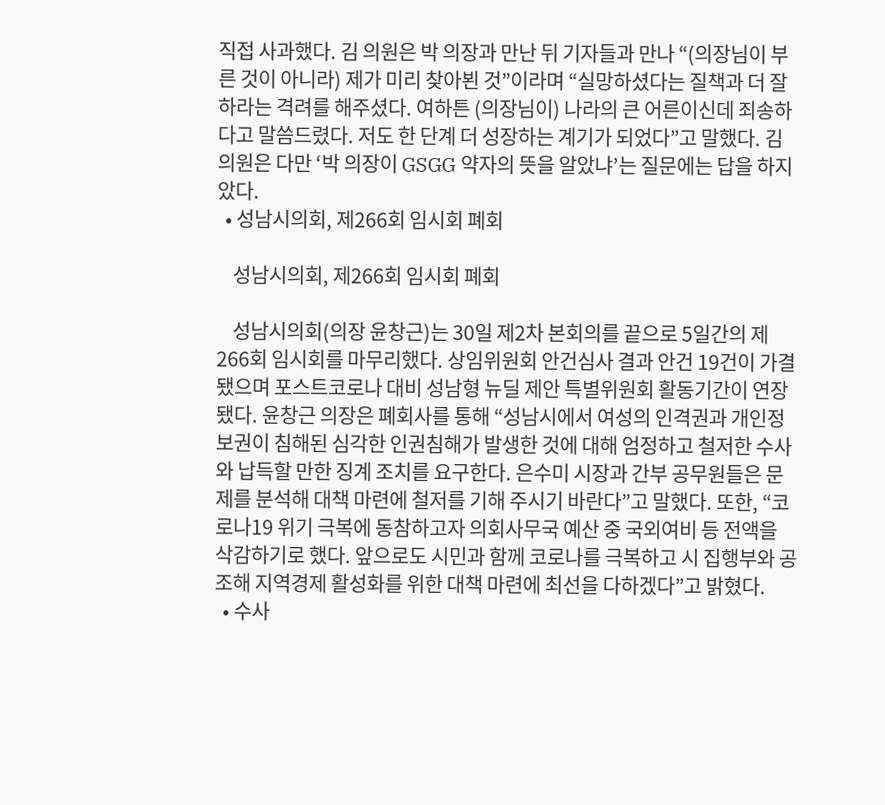직접 사과했다. 김 의원은 박 의장과 만난 뒤 기자들과 만나 “(의장님이 부른 것이 아니라) 제가 미리 찾아뵌 것”이라며 “실망하셨다는 질책과 더 잘하라는 격려를 해주셨다. 여하튼 (의장님이) 나라의 큰 어른이신데 죄송하다고 말씀드렸다. 저도 한 단계 더 성장하는 계기가 되었다”고 말했다. 김 의원은 다만 ‘박 의장이 GSGG 약자의 뜻을 알았냐’는 질문에는 답을 하지 았다.
  • 성남시의회, 제266회 임시회 폐회

    성남시의회, 제266회 임시회 폐회

    성남시의회(의장 윤창근)는 30일 제2차 본회의를 끝으로 5일간의 제266회 임시회를 마무리했다. 상임위원회 안건심사 결과 안건 19건이 가결됐으며 포스트코로나 대비 성남형 뉴딜 제안 특별위원회 활동기간이 연장됐다. 윤창근 의장은 폐회사를 통해 “성남시에서 여성의 인격권과 개인정보권이 침해된 심각한 인권침해가 발생한 것에 대해 엄정하고 철저한 수사와 납득할 만한 징계 조치를 요구한다. 은수미 시장과 간부 공무원들은 문제를 분석해 대책 마련에 철저를 기해 주시기 바란다”고 말했다. 또한, “코로나19 위기 극복에 동참하고자 의회사무국 예산 중 국외여비 등 전액을 삭감하기로 했다. 앞으로도 시민과 함께 코로나를 극복하고 시 집행부와 공조해 지역경제 활성화를 위한 대책 마련에 최선을 다하겠다”고 밝혔다.
  • 수사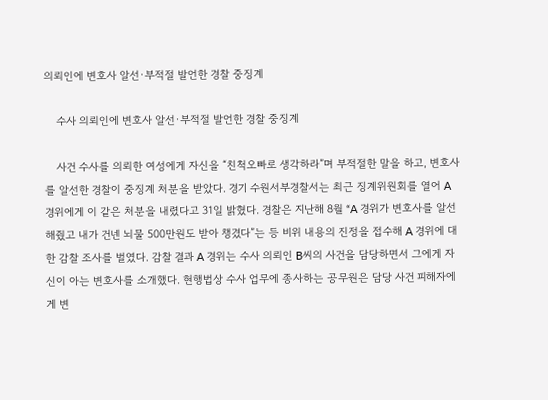의뢰인에 변호사 알선·부적절 발언한 경찰 중징계

    수사 의뢰인에 변호사 알선·부적절 발언한 경찰 중징계

    사건 수사를 의뢰한 여성에게 자신을 “친척오빠로 생각하라”며 부적절한 말을 하고, 변호사를 알선한 경찰이 중징계 처분을 받았다. 경기 수원서부경찰서는 최근 징계위원회를 열어 A 경위에게 이 같은 처분을 내렸다고 31일 밝혔다. 경찰은 지난해 8월 “A 경위가 변호사를 알선해줬고 내가 건넨 뇌물 500만원도 받아 챙겼다”는 등 비위 내용의 진정을 접수해 A 경위에 대한 감찰 조사를 벌였다. 감찰 결과 A 경위는 수사 의뢰인 B씨의 사건을 담당하면서 그에게 자신이 아는 변호사를 소개했다. 현행법상 수사 업무에 종사하는 공무원은 담당 사건 피해자에게 변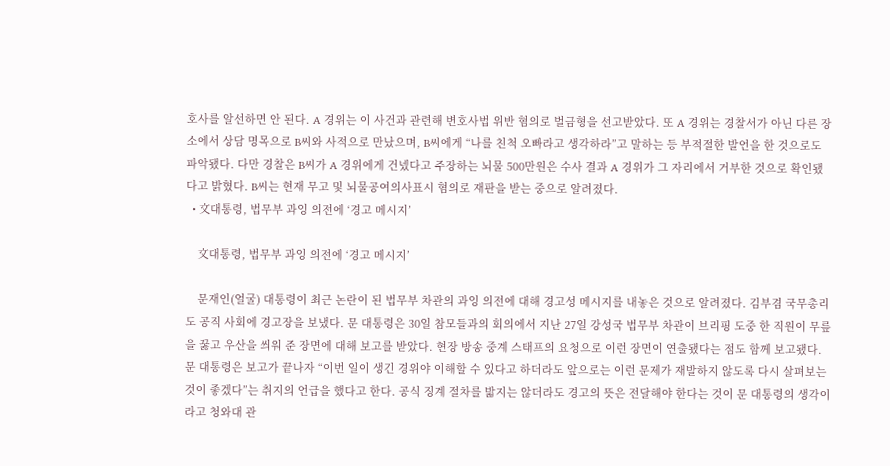호사를 알선하면 안 된다. A 경위는 이 사건과 관련해 변호사법 위반 혐의로 벌금형을 선고받았다. 또 A 경위는 경찰서가 아닌 다른 장소에서 상담 명목으로 B씨와 사적으로 만났으며, B씨에게 “나를 친척 오빠라고 생각하라”고 말하는 등 부적절한 발언을 한 것으로도 파악됐다. 다만 경찰은 B씨가 A 경위에게 건넸다고 주장하는 뇌물 500만원은 수사 결과 A 경위가 그 자리에서 거부한 것으로 확인됐다고 밝혔다. B씨는 현재 무고 및 뇌물공여의사표시 혐의로 재판을 받는 중으로 알려졌다.
  • 文대통령, 법무부 과잉 의전에 ‘경고 메시지’

    文대통령, 법무부 과잉 의전에 ‘경고 메시지’

    문재인(얼굴) 대통령이 최근 논란이 된 법무부 차관의 과잉 의전에 대해 경고성 메시지를 내놓은 것으로 알려졌다. 김부겸 국무총리도 공직 사회에 경고장을 보냈다. 문 대통령은 30일 참모들과의 회의에서 지난 27일 강성국 법무부 차관이 브리핑 도중 한 직원이 무릎을 꿇고 우산을 씌워 준 장면에 대해 보고를 받았다. 현장 방송 중계 스태프의 요청으로 이런 장면이 연출됐다는 점도 함께 보고됐다. 문 대통령은 보고가 끝나자 “이번 일이 생긴 경위야 이해할 수 있다고 하더라도 앞으로는 이런 문제가 재발하지 않도록 다시 살펴보는 것이 좋겠다”는 취지의 언급을 했다고 한다. 공식 징계 절차를 밟지는 않더라도 경고의 뜻은 전달해야 한다는 것이 문 대통령의 생각이라고 청와대 관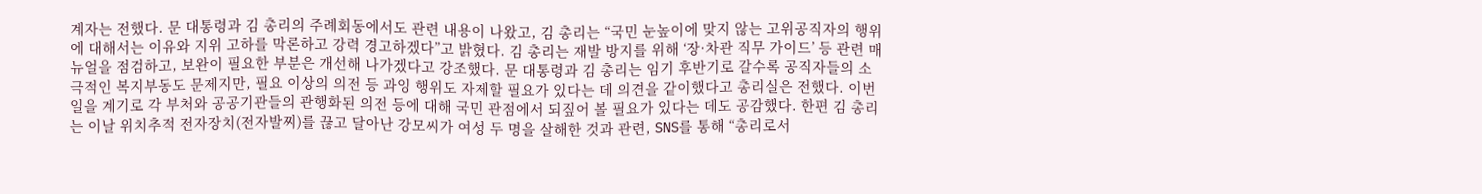계자는 전했다. 문 대통령과 김 총리의 주례회동에서도 관련 내용이 나왔고, 김 총리는 “국민 눈높이에 맞지 않는 고위공직자의 행위에 대해서는 이유와 지위 고하를 막론하고 강력 경고하겠다”고 밝혔다. 김 총리는 재발 방지를 위해 ‘장·차관 직무 가이드’ 등 관련 매뉴얼을 점검하고, 보완이 필요한 부분은 개선해 나가겠다고 강조했다. 문 대통령과 김 총리는 임기 후반기로 갈수록 공직자들의 소극적인 복지부동도 문제지만, 필요 이상의 의전 등 과잉 행위도 자제할 필요가 있다는 데 의견을 같이했다고 총리실은 전했다. 이번 일을 계기로 각 부처와 공공기관들의 관행화된 의전 등에 대해 국민 관점에서 되짚어 볼 필요가 있다는 데도 공감했다. 한편 김 총리는 이날 위치추적 전자장치(전자발찌)를 끊고 달아난 강모씨가 여성 두 명을 살해한 것과 관련, SNS를 통해 “총리로서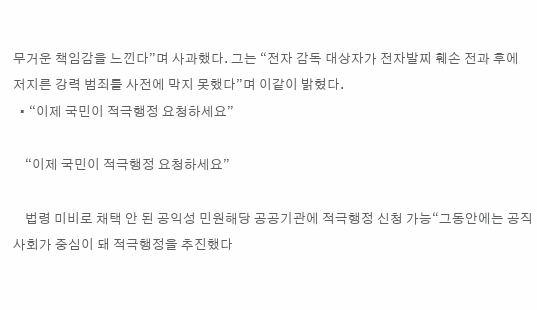무거운 책임감을 느낀다”며 사과했다. 그는 “전자 감독 대상자가 전자발찌 훼손 전과 후에 저지른 강력 범죄를 사전에 막지 못했다”며 이같이 밝혔다.
  • “이제 국민이 적극행정 요청하세요”

    “이제 국민이 적극행정 요청하세요”

    법령 미비로 채택 안 된 공익성 민원해당 공공기관에 적극행정 신청 가능“그동안에는 공직사회가 중심이 돼 적극행정을 추진했다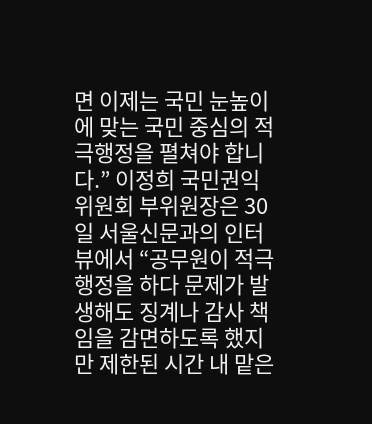면 이제는 국민 눈높이에 맞는 국민 중심의 적극행정을 펼쳐야 합니다.” 이정희 국민권익위원회 부위원장은 30일 서울신문과의 인터뷰에서 “공무원이 적극행정을 하다 문제가 발생해도 징계나 감사 책임을 감면하도록 했지만 제한된 시간 내 맡은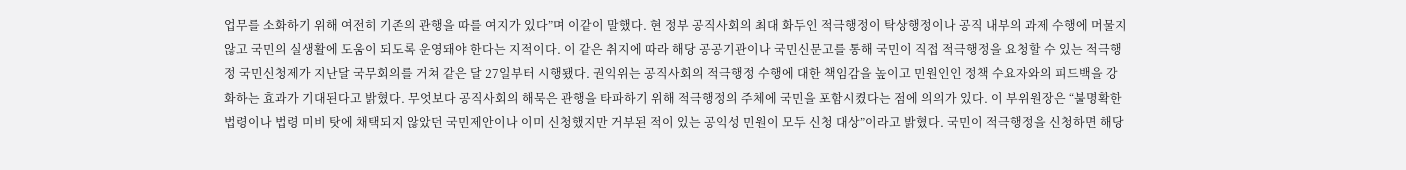업무를 소화하기 위해 여전히 기존의 관행을 따를 여지가 있다”며 이같이 말했다. 현 정부 공직사회의 최대 화두인 적극행정이 탁상행정이나 공직 내부의 과제 수행에 머물지 않고 국민의 실생활에 도움이 되도록 운영돼야 한다는 지적이다. 이 같은 취지에 따라 해당 공공기관이나 국민신문고를 통해 국민이 직접 적극행정을 요청할 수 있는 적극행정 국민신청제가 지난달 국무회의를 거쳐 같은 달 27일부터 시행됐다. 권익위는 공직사회의 적극행정 수행에 대한 책임감을 높이고 민원인인 정책 수요자와의 피드백을 강화하는 효과가 기대된다고 밝혔다. 무엇보다 공직사회의 해묵은 관행을 타파하기 위해 적극행정의 주체에 국민을 포함시켰다는 점에 의의가 있다. 이 부위원장은 “불명확한 법령이나 법령 미비 탓에 채택되지 않았던 국민제안이나 이미 신청했지만 거부된 적이 있는 공익성 민원이 모두 신청 대상”이라고 밝혔다. 국민이 적극행정을 신청하면 해당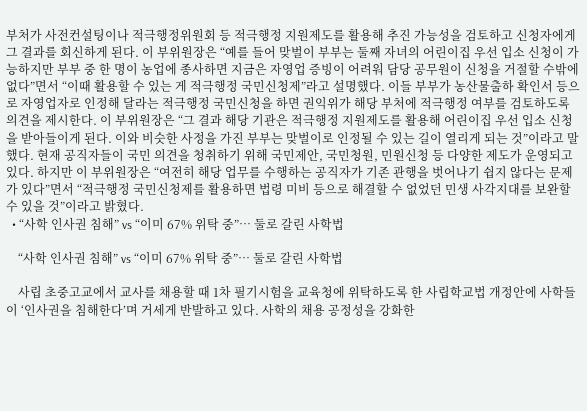부처가 사전컨설팅이나 적극행정위원회 등 적극행정 지원제도를 활용해 추진 가능성을 검토하고 신청자에게 그 결과를 회신하게 된다. 이 부위원장은 “예를 들어 맞벌이 부부는 둘째 자녀의 어린이집 우선 입소 신청이 가능하지만 부부 중 한 명이 농업에 종사하면 지금은 자영업 증빙이 어려워 담당 공무원이 신청을 거절할 수밖에 없다”면서 “이때 활용할 수 있는 게 적극행정 국민신청제”라고 설명했다. 이들 부부가 농산물출하 확인서 등으로 자영업자로 인정해 달라는 적극행정 국민신청을 하면 권익위가 해당 부처에 적극행정 여부를 검토하도록 의견을 제시한다. 이 부위원장은 “그 결과 해당 기관은 적극행정 지원제도를 활용해 어린이집 우선 입소 신청을 받아들이게 된다. 이와 비슷한 사정을 가진 부부는 맞벌이로 인정될 수 있는 길이 열리게 되는 것”이라고 말했다. 현재 공직자들이 국민 의견을 청취하기 위해 국민제안, 국민청원, 민원신청 등 다양한 제도가 운영되고 있다. 하지만 이 부위원장은 “여전히 해당 업무를 수행하는 공직자가 기존 관행을 벗어나기 쉽지 않다는 문제가 있다”면서 “적극행정 국민신청제를 활용하면 법령 미비 등으로 해결할 수 없었던 민생 사각지대를 보완할 수 있을 것”이라고 밝혔다.
  • “사학 인사권 침해” vs “이미 67% 위탁 중”… 둘로 갈린 사학법

    “사학 인사권 침해” vs “이미 67% 위탁 중”… 둘로 갈린 사학법

    사립 초중고교에서 교사를 채용할 때 1차 필기시험을 교육청에 위탁하도록 한 사립학교법 개정안에 사학들이 ‘인사권을 침해한다’며 거세게 반발하고 있다. 사학의 채용 공정성을 강화한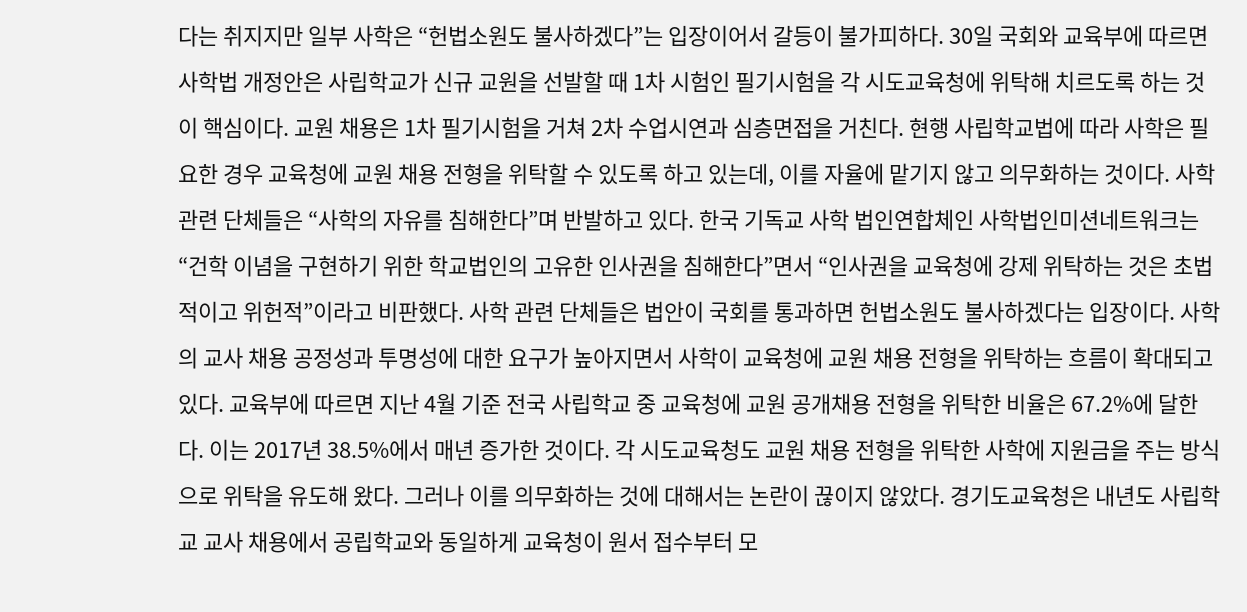다는 취지지만 일부 사학은 “헌법소원도 불사하겠다”는 입장이어서 갈등이 불가피하다. 30일 국회와 교육부에 따르면 사학법 개정안은 사립학교가 신규 교원을 선발할 때 1차 시험인 필기시험을 각 시도교육청에 위탁해 치르도록 하는 것이 핵심이다. 교원 채용은 1차 필기시험을 거쳐 2차 수업시연과 심층면접을 거친다. 현행 사립학교법에 따라 사학은 필요한 경우 교육청에 교원 채용 전형을 위탁할 수 있도록 하고 있는데, 이를 자율에 맡기지 않고 의무화하는 것이다. 사학 관련 단체들은 “사학의 자유를 침해한다”며 반발하고 있다. 한국 기독교 사학 법인연합체인 사학법인미션네트워크는 “건학 이념을 구현하기 위한 학교법인의 고유한 인사권을 침해한다”면서 “인사권을 교육청에 강제 위탁하는 것은 초법적이고 위헌적”이라고 비판했다. 사학 관련 단체들은 법안이 국회를 통과하면 헌법소원도 불사하겠다는 입장이다. 사학의 교사 채용 공정성과 투명성에 대한 요구가 높아지면서 사학이 교육청에 교원 채용 전형을 위탁하는 흐름이 확대되고 있다. 교육부에 따르면 지난 4월 기준 전국 사립학교 중 교육청에 교원 공개채용 전형을 위탁한 비율은 67.2%에 달한다. 이는 2017년 38.5%에서 매년 증가한 것이다. 각 시도교육청도 교원 채용 전형을 위탁한 사학에 지원금을 주는 방식으로 위탁을 유도해 왔다. 그러나 이를 의무화하는 것에 대해서는 논란이 끊이지 않았다. 경기도교육청은 내년도 사립학교 교사 채용에서 공립학교와 동일하게 교육청이 원서 접수부터 모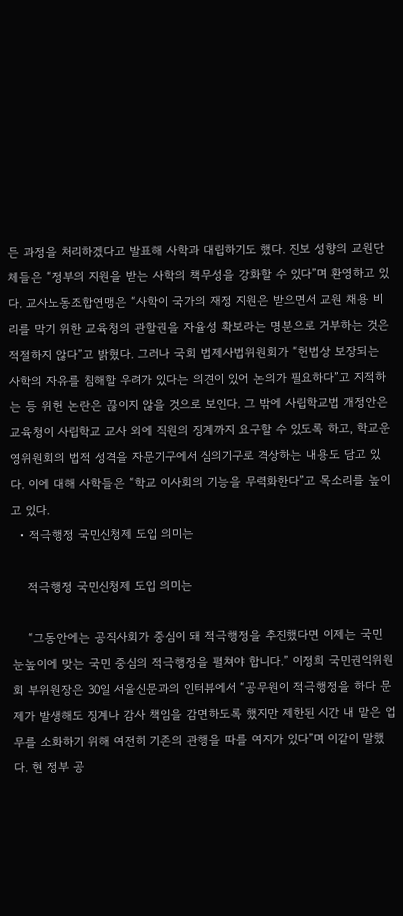든 과정을 처리하겠다고 발표해 사학과 대립하기도 했다. 진보 성향의 교원단체들은 “정부의 지원을 받는 사학의 책무성을 강화할 수 있다”며 환영하고 있다. 교사노동조합연맹은 “사학이 국가의 재정 지원은 받으면서 교원 채용 비리를 막기 위한 교육청의 관할권을 자율성 확보라는 명분으로 거부하는 것은 적절하지 않다”고 밝혔다. 그러나 국회 법제사법위원회가 “헌법상 보장되는 사학의 자유를 침해할 우려가 있다는 의견이 있어 논의가 필요하다”고 지적하는 등 위헌 논란은 끊이지 않을 것으로 보인다. 그 밖에 사립학교법 개정안은 교육청이 사립학교 교사 외에 직원의 징계까지 요구할 수 있도록 하고, 학교운영위원회의 법적 성격을 자문기구에서 심의기구로 격상하는 내용도 담고 있다. 이에 대해 사학들은 “학교 이사회의 기능을 무력화한다”고 목소리를 높이고 있다.
  • 적극행정 국민신청제 도입 의미는

    적극행정 국민신청제 도입 의미는

    “그동안에는 공직사회가 중심이 돼 적극행정을 추진했다면 이제는 국민 눈높이에 맞는 국민 중심의 적극행정을 펼쳐야 합니다.” 이정희 국민권익위원회 부위원장은 30일 서울신문과의 인터뷰에서 “공무원이 적극행정을 하다 문제가 발생해도 징계나 감사 책임을 감면하도록 했지만 제한된 시간 내 맡은 업무를 소화하기 위해 여전히 기존의 관행을 따를 여지가 있다”며 이같이 말했다. 현 정부 공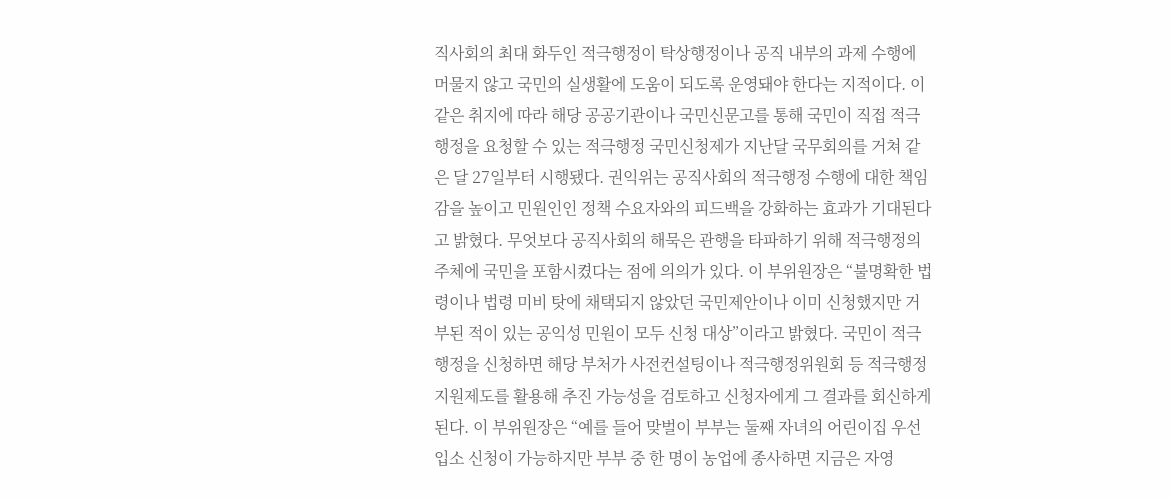직사회의 최대 화두인 적극행정이 탁상행정이나 공직 내부의 과제 수행에 머물지 않고 국민의 실생활에 도움이 되도록 운영돼야 한다는 지적이다. 이 같은 취지에 따라 해당 공공기관이나 국민신문고를 통해 국민이 직접 적극행정을 요청할 수 있는 적극행정 국민신청제가 지난달 국무회의를 거쳐 같은 달 27일부터 시행됐다. 권익위는 공직사회의 적극행정 수행에 대한 책임감을 높이고 민원인인 정책 수요자와의 피드백을 강화하는 효과가 기대된다고 밝혔다. 무엇보다 공직사회의 해묵은 관행을 타파하기 위해 적극행정의 주체에 국민을 포함시켰다는 점에 의의가 있다. 이 부위원장은 “불명확한 법령이나 법령 미비 탓에 채택되지 않았던 국민제안이나 이미 신청했지만 거부된 적이 있는 공익성 민원이 모두 신청 대상”이라고 밝혔다. 국민이 적극행정을 신청하면 해당 부처가 사전컨설팅이나 적극행정위원회 등 적극행정 지원제도를 활용해 추진 가능성을 검토하고 신청자에게 그 결과를 회신하게 된다. 이 부위원장은 “예를 들어 맞벌이 부부는 둘째 자녀의 어린이집 우선 입소 신청이 가능하지만 부부 중 한 명이 농업에 종사하면 지금은 자영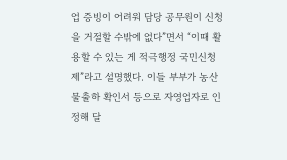업 증빙이 어려워 담당 공무원이 신청을 거절할 수밖에 없다”면서 “이때 활용할 수 있는 게 적극행정 국민신청제”라고 설명했다. 이들 부부가 농산물출하 확인서 등으로 자영업자로 인정해 달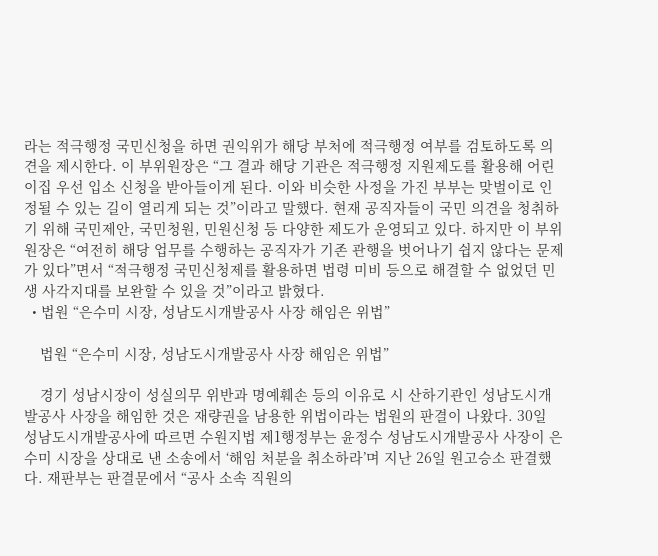라는 적극행정 국민신청을 하면 권익위가 해당 부처에 적극행정 여부를 검토하도록 의견을 제시한다. 이 부위원장은 “그 결과 해당 기관은 적극행정 지원제도를 활용해 어린이집 우선 입소 신청을 받아들이게 된다. 이와 비슷한 사정을 가진 부부는 맞벌이로 인정될 수 있는 길이 열리게 되는 것”이라고 말했다. 현재 공직자들이 국민 의견을 청취하기 위해 국민제안, 국민청원, 민원신청 등 다양한 제도가 운영되고 있다. 하지만 이 부위원장은 “여전히 해당 업무를 수행하는 공직자가 기존 관행을 벗어나기 쉽지 않다는 문제가 있다”면서 “적극행정 국민신청제를 활용하면 법령 미비 등으로 해결할 수 없었던 민생 사각지대를 보완할 수 있을 것”이라고 밝혔다.
  • 법원 “은수미 시장, 성남도시개발공사 사장 해임은 위법”

    법원 “은수미 시장, 성남도시개발공사 사장 해임은 위법”

    경기 성남시장이 성실의무 위반과 명예훼손 등의 이유로 시 산하기관인 성남도시개발공사 사장을 해임한 것은 재량권을 남용한 위법이라는 법원의 판결이 나왔다. 30일 성남도시개발공사에 따르면 수원지법 제1행정부는 윤정수 성남도시개발공사 사장이 은수미 시장을 상대로 낸 소송에서 ‘해임 처분을 취소하라’며 지난 26일 원고승소 판결했다. 재판부는 판결문에서 “공사 소속 직원의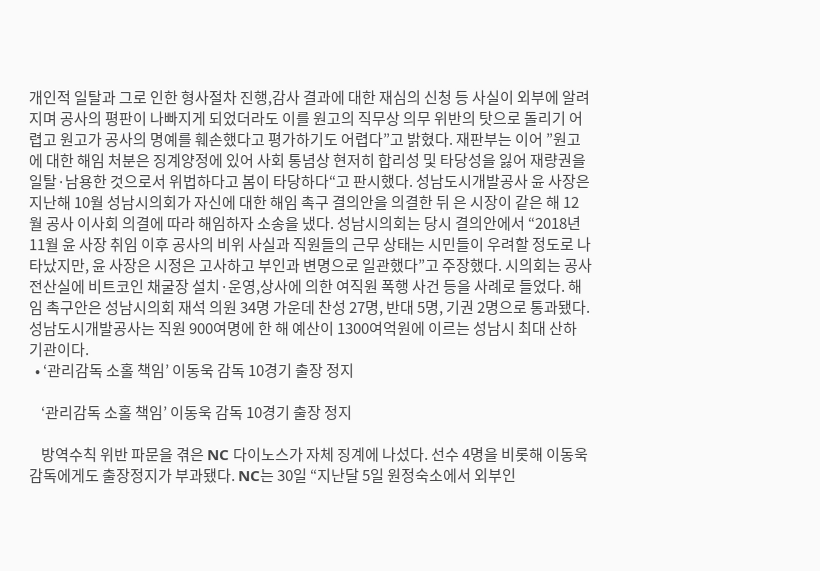개인적 일탈과 그로 인한 형사절차 진행,감사 결과에 대한 재심의 신청 등 사실이 외부에 알려지며 공사의 평판이 나빠지게 되었더라도 이를 원고의 직무상 의무 위반의 탓으로 돌리기 어렵고 원고가 공사의 명예를 훼손했다고 평가하기도 어렵다”고 밝혔다. 재판부는 이어 ”원고에 대한 해임 처분은 징계양정에 있어 사회 통념상 현저히 합리성 및 타당성을 잃어 재량권을 일탈·남용한 것으로서 위법하다고 봄이 타당하다“고 판시했다. 성남도시개발공사 윤 사장은 지난해 10월 성남시의회가 자신에 대한 해임 촉구 결의안을 의결한 뒤 은 시장이 같은 해 12월 공사 이사회 의결에 따라 해임하자 소송을 냈다. 성남시의회는 당시 결의안에서 “2018년 11월 윤 사장 취임 이후 공사의 비위 사실과 직원들의 근무 상태는 시민들이 우려할 정도로 나타났지만, 윤 사장은 시정은 고사하고 부인과 변명으로 일관했다”고 주장했다. 시의회는 공사 전산실에 비트코인 채굴장 설치·운영,상사에 의한 여직원 폭행 사건 등을 사례로 들었다. 해임 촉구안은 성남시의회 재석 의원 34명 가운데 찬성 27명, 반대 5명, 기권 2명으로 통과됐다. 성남도시개발공사는 직원 900여명에 한 해 예산이 1300여억원에 이르는 성남시 최대 산하 기관이다.
  • ‘관리감독 소홀 책임’ 이동욱 감독 10경기 출장 정지

    ‘관리감독 소홀 책임’ 이동욱 감독 10경기 출장 정지

    방역수칙 위반 파문을 겪은 NC 다이노스가 자체 징계에 나섰다. 선수 4명을 비롯해 이동욱 감독에게도 출장정지가 부과됐다. NC는 30일 “지난달 5일 원정숙소에서 외부인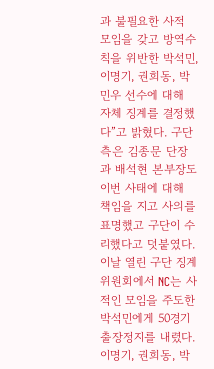과 불필요한 사적 모임을 갖고 방역수칙을 위반한 박석민, 이명기, 권희동, 박민우 선수에 대해 자체 징계를 결정했다”고 밝혔다. 구단 측은 김종문 단장과 배석현 본부장도 이번 사태에 대해 책임을 지고 사의를 표명했고 구단이 수리했다고 덧붙였다. 이날 열린 구단 징계위원회에서 NC는 사적인 모임을 주도한 박석민에게 50경기 출장정지를 내렸다. 이명기, 권희동, 박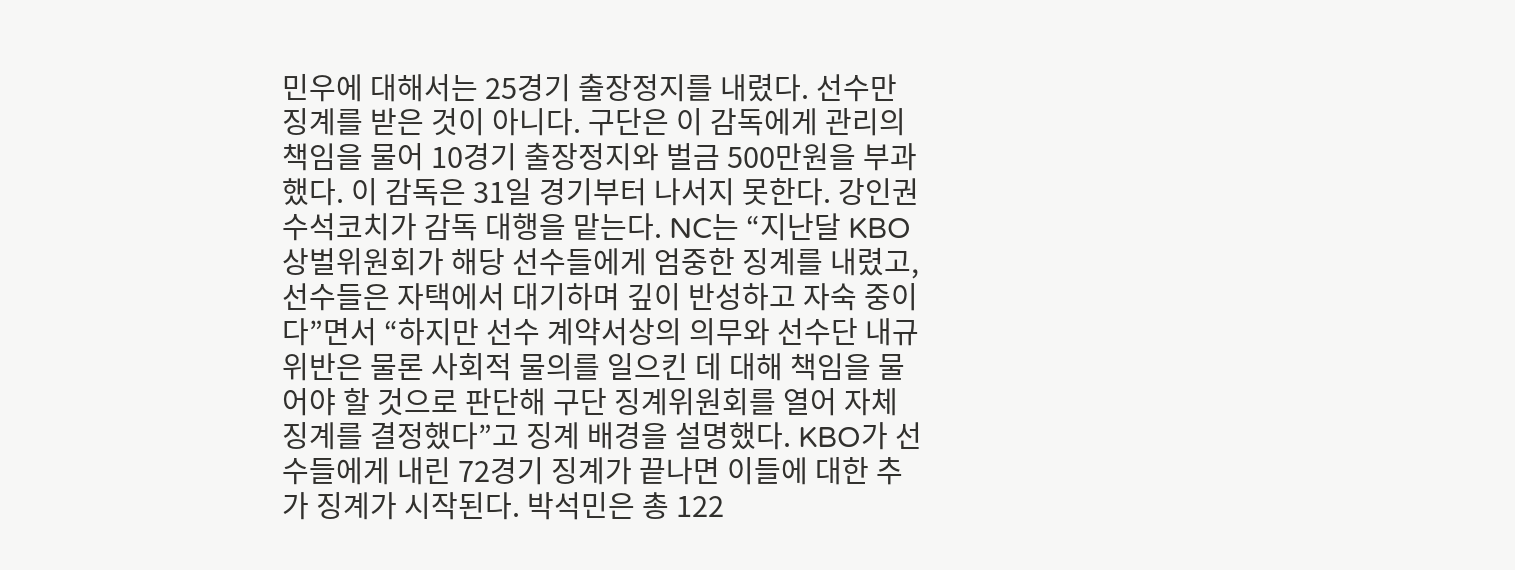민우에 대해서는 25경기 출장정지를 내렸다. 선수만 징계를 받은 것이 아니다. 구단은 이 감독에게 관리의 책임을 물어 10경기 출장정지와 벌금 500만원을 부과했다. 이 감독은 31일 경기부터 나서지 못한다. 강인권 수석코치가 감독 대행을 맡는다. NC는 “지난달 KBO 상벌위원회가 해당 선수들에게 엄중한 징계를 내렸고, 선수들은 자택에서 대기하며 깊이 반성하고 자숙 중이다”면서 “하지만 선수 계약서상의 의무와 선수단 내규 위반은 물론 사회적 물의를 일으킨 데 대해 책임을 물어야 할 것으로 판단해 구단 징계위원회를 열어 자체 징계를 결정했다”고 징계 배경을 설명했다. KBO가 선수들에게 내린 72경기 징계가 끝나면 이들에 대한 추가 징계가 시작된다. 박석민은 총 122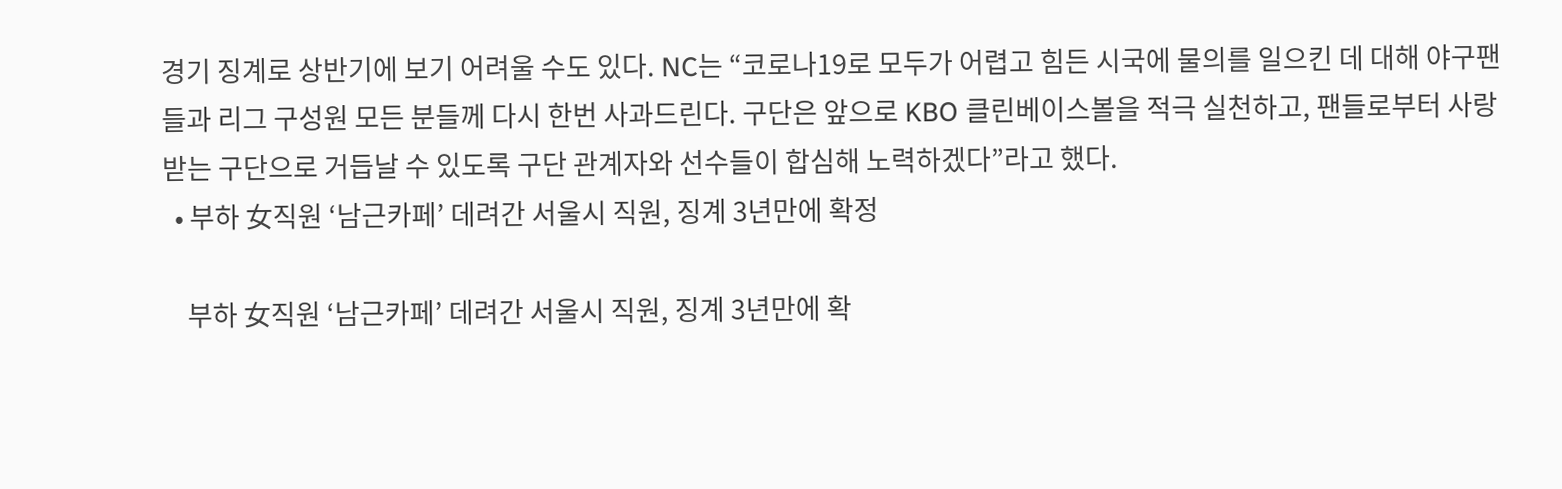경기 징계로 상반기에 보기 어려울 수도 있다. NC는 “코로나19로 모두가 어렵고 힘든 시국에 물의를 일으킨 데 대해 야구팬들과 리그 구성원 모든 분들께 다시 한번 사과드린다. 구단은 앞으로 KBO 클린베이스볼을 적극 실천하고, 팬들로부터 사랑받는 구단으로 거듭날 수 있도록 구단 관계자와 선수들이 합심해 노력하겠다”라고 했다.
  • 부하 女직원 ‘남근카페’ 데려간 서울시 직원, 징계 3년만에 확정

    부하 女직원 ‘남근카페’ 데려간 서울시 직원, 징계 3년만에 확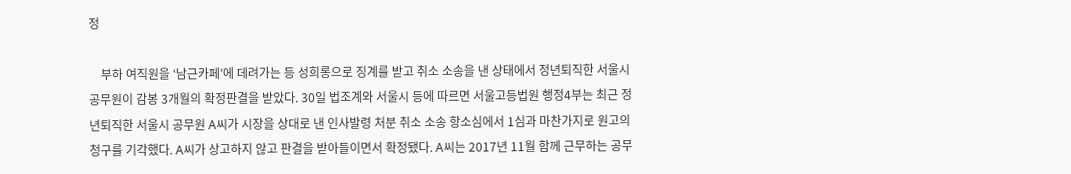정

    부하 여직원을 ‘남근카페’에 데려가는 등 성희롱으로 징계를 받고 취소 소송을 낸 상태에서 정년퇴직한 서울시 공무원이 감봉 3개월의 확정판결을 받았다. 30일 법조계와 서울시 등에 따르면 서울고등법원 행정4부는 최근 정년퇴직한 서울시 공무원 A씨가 시장을 상대로 낸 인사발령 처분 취소 소송 항소심에서 1심과 마찬가지로 원고의 청구를 기각했다. A씨가 상고하지 않고 판결을 받아들이면서 확정됐다. A씨는 2017년 11월 함께 근무하는 공무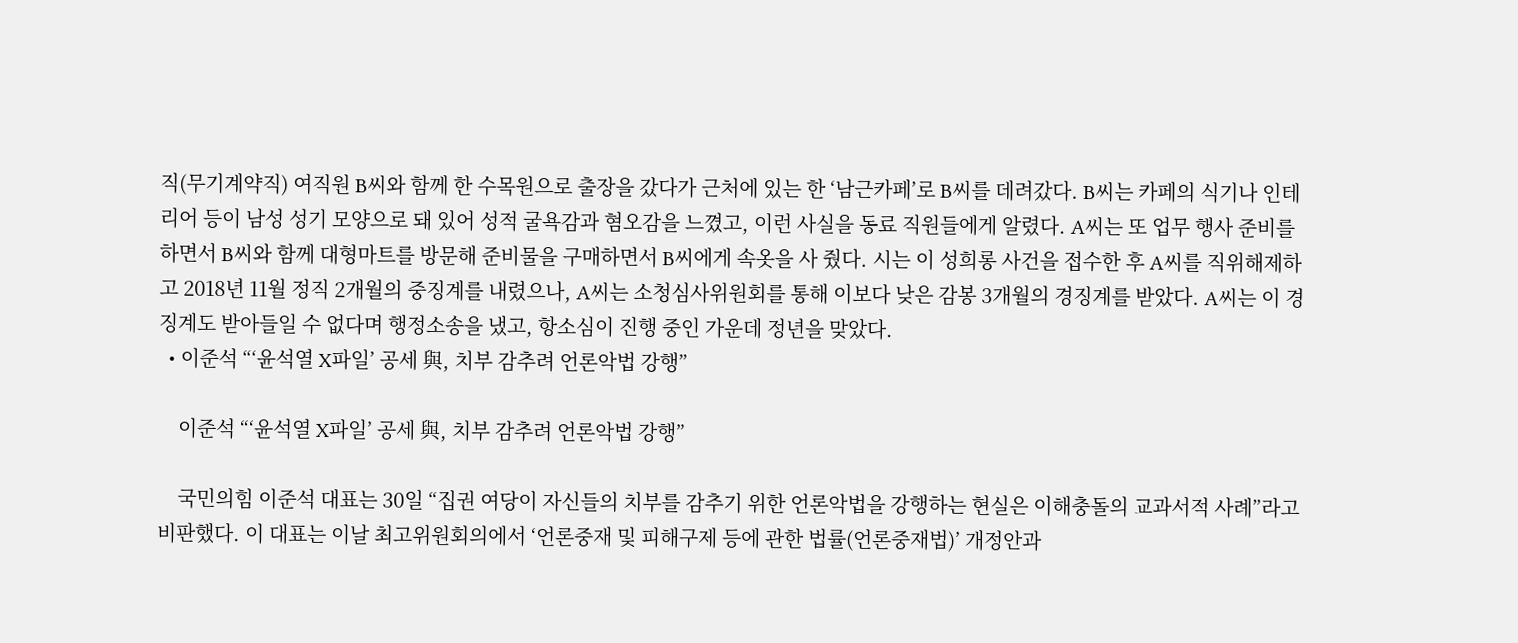직(무기계약직) 여직원 B씨와 함께 한 수목원으로 출장을 갔다가 근처에 있는 한 ‘남근카페’로 B씨를 데려갔다. B씨는 카페의 식기나 인테리어 등이 남성 성기 모양으로 돼 있어 성적 굴욕감과 혐오감을 느꼈고, 이런 사실을 동료 직원들에게 알렸다. A씨는 또 업무 행사 준비를 하면서 B씨와 함께 대형마트를 방문해 준비물을 구매하면서 B씨에게 속옷을 사 줬다. 시는 이 성희롱 사건을 접수한 후 A씨를 직위해제하고 2018년 11월 정직 2개월의 중징계를 내렸으나, A씨는 소청심사위원회를 통해 이보다 낮은 감봉 3개월의 경징계를 받았다. A씨는 이 경징계도 받아들일 수 없다며 행정소송을 냈고, 항소심이 진행 중인 가운데 정년을 맞았다.
  • 이준석 “‘윤석열 X파일’ 공세 與, 치부 감추려 언론악법 강행”

    이준석 “‘윤석열 X파일’ 공세 與, 치부 감추려 언론악법 강행”

    국민의힘 이준석 대표는 30일 “집권 여당이 자신들의 치부를 감추기 위한 언론악법을 강행하는 현실은 이해충돌의 교과서적 사례”라고 비판했다. 이 대표는 이날 최고위원회의에서 ‘언론중재 및 피해구제 등에 관한 법률(언론중재법)’ 개정안과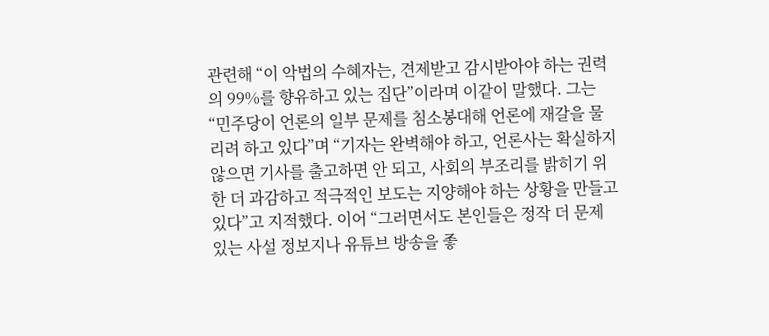관련해 “이 악법의 수혜자는, 견제받고 감시받아야 하는 권력의 99%를 향유하고 있는 집단”이라며 이같이 말했다. 그는 “민주당이 언론의 일부 문제를 침소봉대해 언론에 재갈을 물리려 하고 있다”며 “기자는 완벽해야 하고, 언론사는 확실하지 않으면 기사를 출고하면 안 되고, 사회의 부조리를 밝히기 위한 더 과감하고 적극적인 보도는 지양해야 하는 상황을 만들고 있다”고 지적했다. 이어 “그러면서도 본인들은 정작 더 문제 있는 사설 정보지나 유튜브 방송을 좋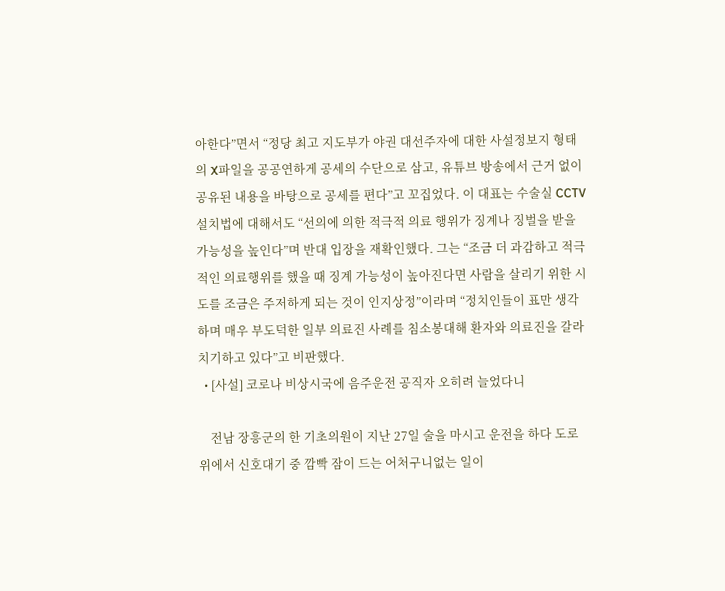아한다”면서 “정당 최고 지도부가 야권 대선주자에 대한 사설정보지 형태의 X파일을 공공연하게 공세의 수단으로 삼고, 유튜브 방송에서 근거 없이 공유된 내용을 바탕으로 공세를 편다”고 꼬집었다. 이 대표는 수술실 CCTV 설치법에 대해서도 “선의에 의한 적극적 의료 행위가 징계나 징벌을 받을 가능성을 높인다”며 반대 입장을 재확인했다. 그는 “조금 더 과감하고 적극적인 의료행위를 했을 때 징계 가능성이 높아진다면 사람을 살리기 위한 시도를 조금은 주저하게 되는 것이 인지상정”이라며 “정치인들이 표만 생각하며 매우 부도덕한 일부 의료진 사례를 침소봉대해 환자와 의료진을 갈라치기하고 있다”고 비판했다.
  • [사설] 코로나 비상시국에 음주운전 공직자 오히려 늘었다니

    전남 장흥군의 한 기초의원이 지난 27일 술을 마시고 운전을 하다 도로 위에서 신호대기 중 깜빡 잠이 드는 어처구니없는 일이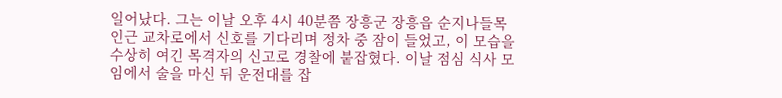일어났다. 그는 이날 오후 4시 40분쯤 장흥군 장흥읍 순지나들목 인근 교차로에서 신호를 기다리며 정차 중 잠이 들었고, 이 모습을 수상히 여긴 목격자의 신고로 경찰에 붙잡혔다. 이날 점심 식사 모임에서 술을 마신 뒤 운전대를 잡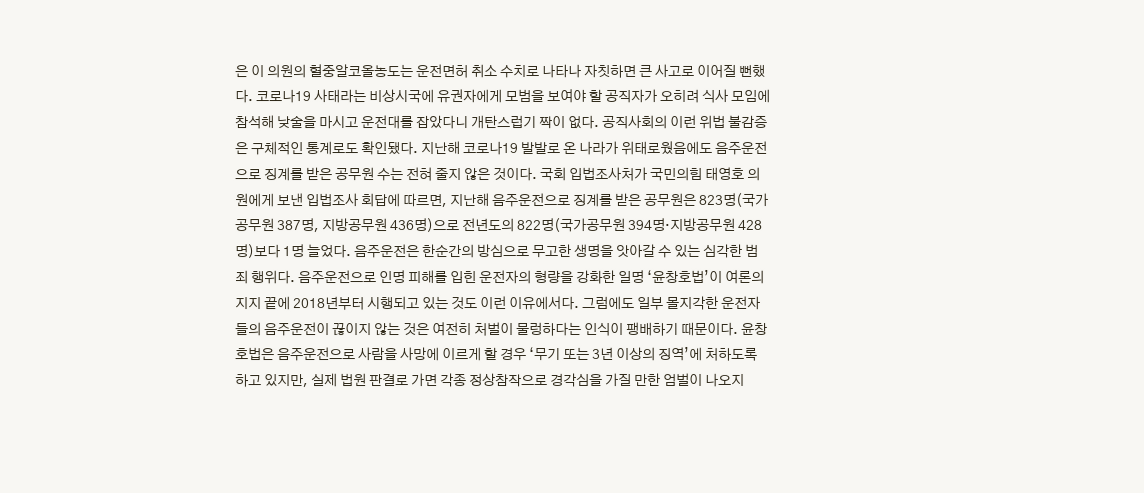은 이 의원의 혈중알코올농도는 운전면허 취소 수치로 나타나 자칫하면 큰 사고로 이어질 뻔했다. 코로나19 사태라는 비상시국에 유권자에게 모범을 보여야 할 공직자가 오히려 식사 모임에 참석해 낮술을 마시고 운전대를 잡았다니 개탄스럽기 짝이 없다. 공직사회의 이런 위법 불감증은 구체적인 통계로도 확인됐다. 지난해 코로나19 발발로 온 나라가 위태로웠음에도 음주운전으로 징계를 받은 공무원 수는 전혀 줄지 않은 것이다. 국회 입법조사처가 국민의힘 태영호 의원에게 보낸 입법조사 회답에 따르면, 지난해 음주운전으로 징계를 받은 공무원은 823명(국가공무원 387명, 지방공무원 436명)으로 전년도의 822명(국가공무원 394명·지방공무원 428명)보다 1명 늘었다. 음주운전은 한순간의 방심으로 무고한 생명을 앗아갈 수 있는 심각한 범죄 행위다. 음주운전으로 인명 피해를 입힌 운전자의 형량을 강화한 일명 ‘윤창호법’이 여론의 지지 끝에 2018년부터 시행되고 있는 것도 이런 이유에서다. 그럼에도 일부 몰지각한 운전자들의 음주운전이 끊이지 않는 것은 여전히 처벌이 물렁하다는 인식이 팽배하기 때문이다. 윤창호법은 음주운전으로 사람을 사망에 이르게 할 경우 ‘무기 또는 3년 이상의 징역’에 처하도록 하고 있지만, 실제 법원 판결로 가면 각종 정상참작으로 경각심을 가질 만한 엄벌이 나오지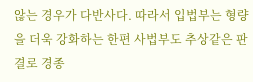않는 경우가 다반사다. 따라서 입법부는 형량을 더욱 강화하는 한편 사법부도 추상같은 판결로 경종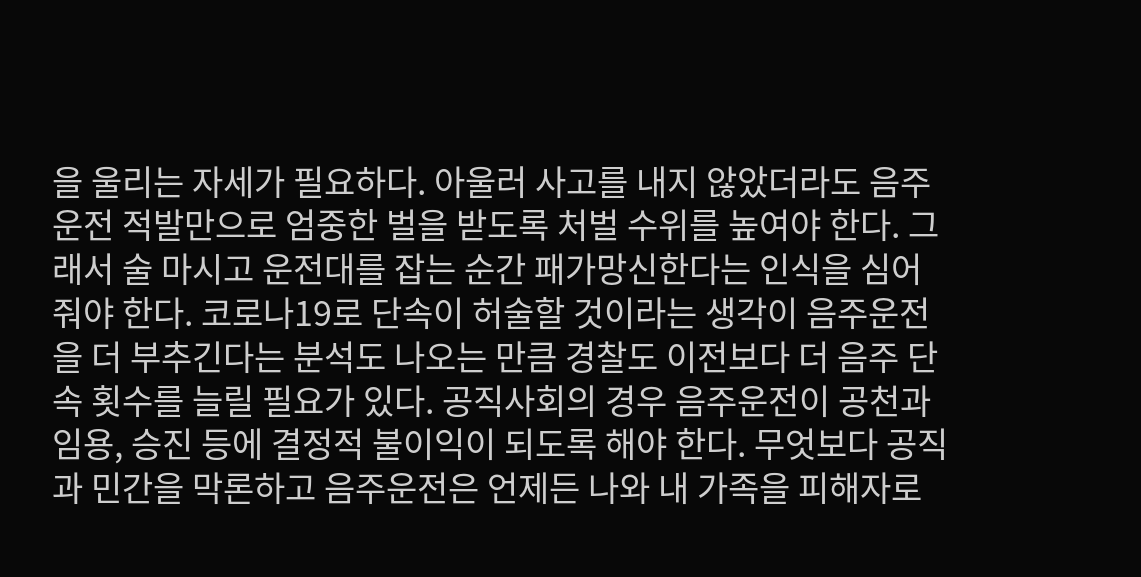을 울리는 자세가 필요하다. 아울러 사고를 내지 않았더라도 음주운전 적발만으로 엄중한 벌을 받도록 처벌 수위를 높여야 한다. 그래서 술 마시고 운전대를 잡는 순간 패가망신한다는 인식을 심어 줘야 한다. 코로나19로 단속이 허술할 것이라는 생각이 음주운전을 더 부추긴다는 분석도 나오는 만큼 경찰도 이전보다 더 음주 단속 횟수를 늘릴 필요가 있다. 공직사회의 경우 음주운전이 공천과 임용, 승진 등에 결정적 불이익이 되도록 해야 한다. 무엇보다 공직과 민간을 막론하고 음주운전은 언제든 나와 내 가족을 피해자로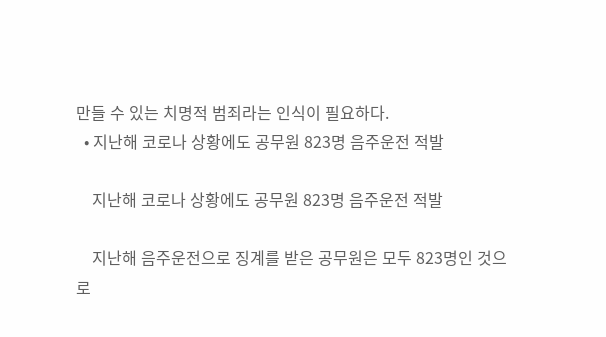만들 수 있는 치명적 범죄라는 인식이 필요하다.
  • 지난해 코로나 상황에도 공무원 823명 음주운전 적발

    지난해 코로나 상황에도 공무원 823명 음주운전 적발

    지난해 음주운전으로 징계를 받은 공무원은 모두 823명인 것으로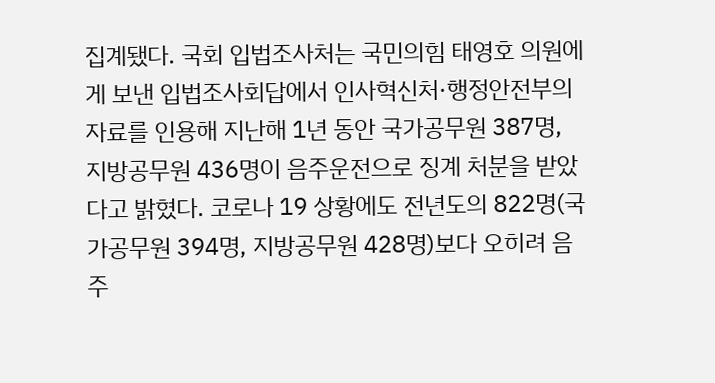집계됐다. 국회 입법조사처는 국민의힘 태영호 의원에게 보낸 입법조사회답에서 인사혁신처·행정안전부의 자료를 인용해 지난해 1년 동안 국가공무원 387명, 지방공무원 436명이 음주운전으로 징계 처분을 받았다고 밝혔다. 코로나 19 상황에도 전년도의 822명(국가공무원 394명, 지방공무원 428명)보다 오히려 음주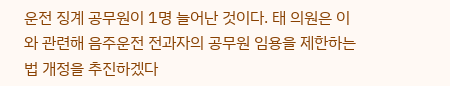운전 징계 공무원이 1명 늘어난 것이다. 태 의원은 이와 관련해 음주운전 전과자의 공무원 임용을 제한하는 법 개정을 추진하겠다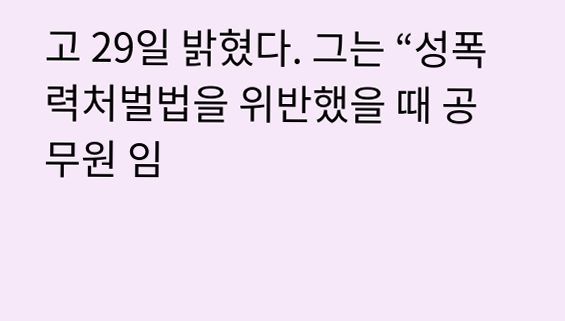고 29일 밝혔다. 그는 “성폭력처벌법을 위반했을 때 공무원 임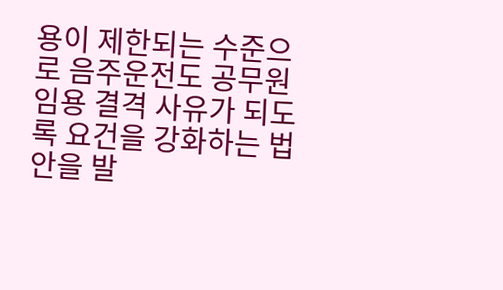용이 제한되는 수준으로 음주운전도 공무원 임용 결격 사유가 되도록 요건을 강화하는 법안을 발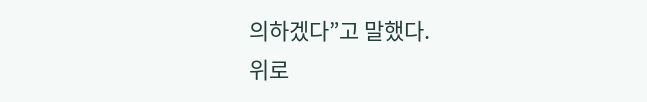의하겠다”고 말했다.
위로